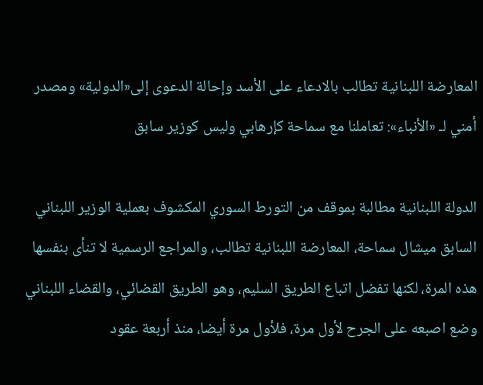المعارضة اللبنانية تطالب بالادعاء على الأسد وإحالة الدعوى إلى«الدولية» ومصدر أمني لـ «الأنباء»: تعاملنا مع سماحة كإرهابي وليس كوزير سابق

الدولة اللبنانية مطالبة بموقف من التورط السوري المكشوف بعملية الوزير اللبناني السابق ميشال سماحة، المعارضة اللبنانية تطالب، والمراجع الرسمية لا تنأى بنفسها هذه المرة، لكنها تفضل اتباع الطريق السليم، وهو الطريق القضائي، والقضاء اللبناني وضع اصبعه على الجرح لأول مرة، فلأول مرة أيضا، منذ أربعة عقود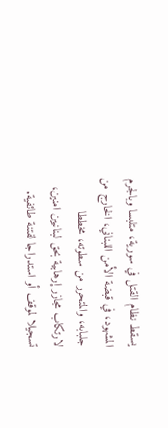يسقط نظام القتل في سورية، متلبسا وبالجرم المشهود، في قبضة الأمن اللبناني، الخارج من جلبابه، والمتحرر من سطوته، مخططا لارتكاب مجازر إرهابية بحق لبنانيين امنين، تسجيلا لموقف أو استدراجا لفتنة طائفية.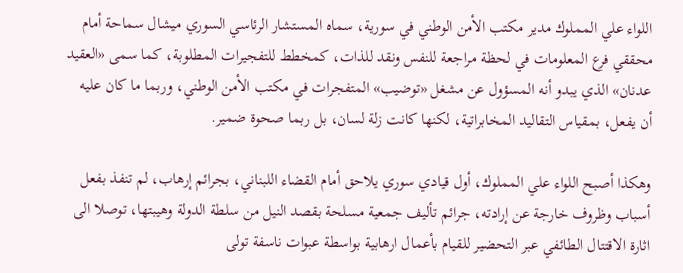اللواء علي المملوك مدير مكتب الأمن الوطني في سورية، سماه المستشار الرئاسي السوري ميشال سماحة أمام محققي فرع المعلومات في لحظة مراجعة للنفس ونقد للذات، كمخطط للتفجيرات المطلوبة، كما سمى «العقيد عدنان» الذي يبدو أنه المسؤول عن مشغل «توضيب» المتفجرات في مكتب الأمن الوطني، وربما ما كان عليه أن يفعل، بمقياس التقاليد المخابراتية، لكنها كانت زلة لسان، بل ربما صحوة ضمير.

وهكذا أصبح اللواء علي المملوك، أول قيادي سوري يلاحق أمام القضاء اللبناني، بجرائم إرهاب، لم تنفذ بفعل أسباب وظروف خارجة عن إرادته، جرائم تأليف جمعية مسلحة بقصد النيل من سلطة الدولة وهيبتها، توصلا الى اثارة الاقتتال الطائفي عبر التحضير للقيام بأعمال ارهابية بواسطة عبوات ناسفة تولى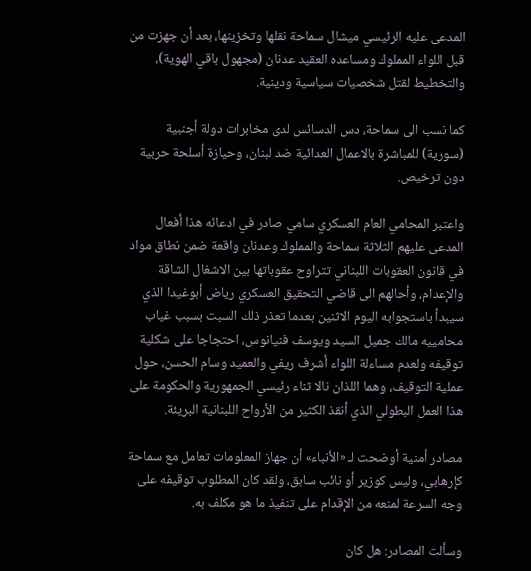المدعى عليه الرئيسي ميشال سماحة نقلها وتخزينها، بعد أن جهزت من قبل اللواء المملوك ومساعده العقيد عدنان (مجهول باقي الهوية)، والتخطيط لقتل شخصيات سياسية ودينية.

كما نسب الى سماحة، دس الدسائس لدى مخابرات دولة أجنبية (سورية) للمباشرة بالاعمال العدائية ضد لبنان، وحيازة أسلحة حربية دون ترخيص.

واعتبر المحامي العام العسكري سامي صادر في ادعائه هذا أفعال المدعى عليهم الثلاثة سماحة والمملوك وعدنان واقعة ضمن نطاق مواد في قانون العقوبات اللبناني تتراوح عقوباتها بين الاشغال الشاقة والإعدام، وأحالهم الى قاضي التحقيق العسكري رياض أبوغيدا الذي سيبدأ باستجوابه اليوم الاثنين بعدما تعذر ذلك السبت بسبب غياب محامييه مالك جميل السيد ويوسف فنيانوس، احتجاجا على شكلية توقيفه ولعدم مساءلة اللواء أشرف ريفي والعميد وسام الحسن، حول عملية التوقيف، وهما اللذان نالا ثناء رئيسي الجمهورية والحكومة على هذا العمل البطولي الذي أنقذ الكثير من الأرواح اللبنانية البريئة.

مصادر أمنية أوضحت لـ «الأنباء» أن جهاز المعلومات تعامل مع سماحة كإرهابي، وليس كوزير أو نائب سابق، ولقد كان المطلوب توقيفه على وجه السرعة لمنعه من الإقدام على تنفيذ ما هو مكلف به.

وسألت المصادر: هل كان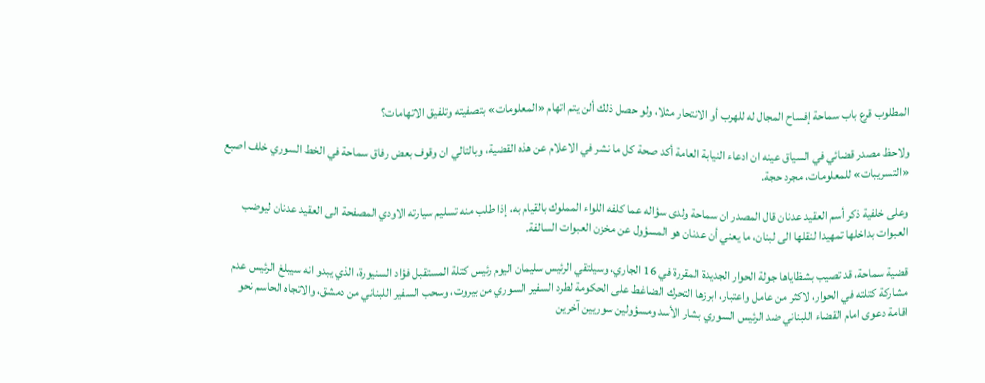المطلوب قرع باب سماحة إفساح المجال له للهرب أو الانتحار مثلا، ولو حصل ذلك ألن يتم اتهام «المعلومات» بتصفيته وتلفيق الاتهامات؟

ولاحظ مصدر قضائي في السياق عينه ان ادعاء النيابة العامة أكد صحة كل ما نشر في الاعلام عن هذه القضية، وبالتالي ان وقوف بعض رفاق سماحة في الخط السوري خلف اصبع «التسريبات» للمعلومات، مجرد حجة.

وعلى خلفية ذكر أسم العقيد عدنان قال المصدر ان سماحة ولدى سؤاله عما كلفه اللواء المملوك بالقيام به، إذا طلب منه تسليم سيارته الاودي المصفحة الى العقيد عدنان ليوضب العبوات بداخلها تمهيدا لنقلها الى لبنان، ما يعني أن عدنان هو المسؤول عن مخزن العبوات السالفة.

قضية سماحة، قد تصيب بشظاياها جولة الحوار الجديدة المقررة في 16 الجاري، وسيلتقي الرئيس سليمان اليوم رئيس كتلة المستقبل فؤاد السنيورة، الذي يبدو انه سيبلغ الرئيس عدم مشاركة كتلته في الحوار، لاكثر من عامل واعتبار، ابرزها التحرك الضاغط على الحكومة لطرد السفير السوري من بيروت، وسحب السفير اللبناني من دمشق، والاتجاه الحاسم نحو اقامة دعوى امام القضاء اللبناني ضد الرئيس السوري بشار الأسد ومسؤولين سوريين آخرين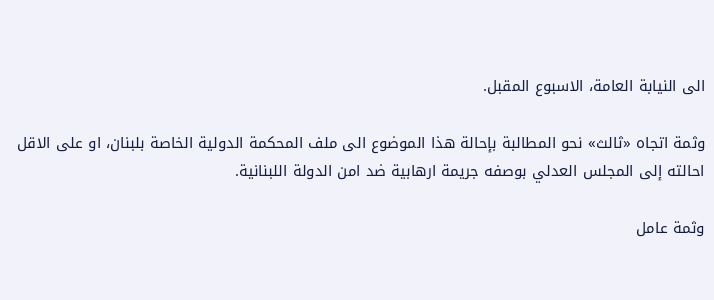الى النيابة العامة، الاسبوع المقبل.

وثمة اتجاه «ثالث» نحو المطالبة بإحالة هذا الموضوع الى ملف المحكمة الدولية الخاصة بلبنان، او على الاقل احالته إلى المجلس العدلي بوصفه جريمة ارهابية ضد امن الدولة اللبنانية.

وثمة عامل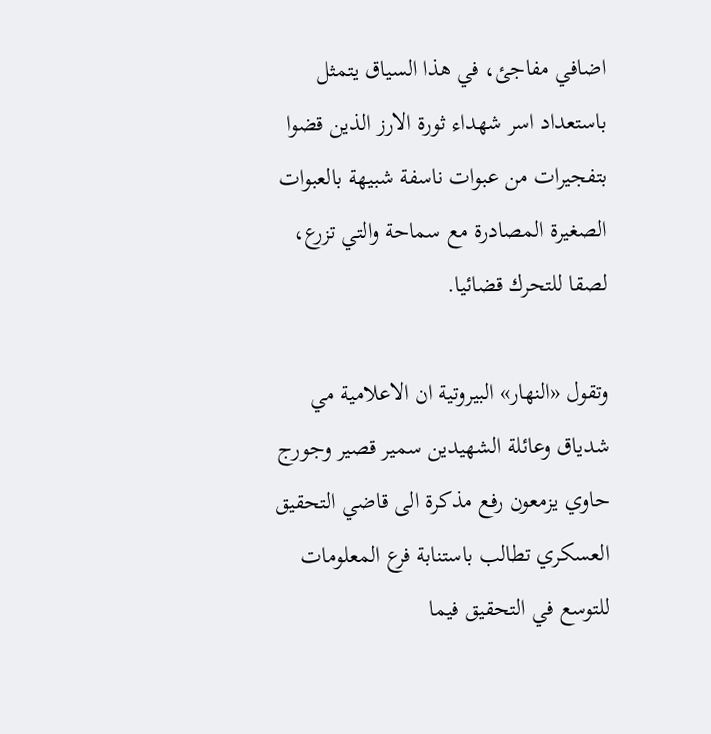اضافي مفاجئ، في هذا السياق يتمثل باستعداد اسر شهداء ثورة الارز الذين قضوا بتفجيرات من عبوات ناسفة شبيهة بالعبوات الصغيرة المصادرة مع سماحة والتي تزرع، لصقا للتحرك قضائيا.

وتقول «النهار» البيروتية ان الاعلامية مي شدياق وعائلة الشهيدين سمير قصير وجورج حاوي يزمعون رفع مذكرة الى قاضي التحقيق العسكري تطالب باستنابة فرع المعلومات للتوسع في التحقيق فيما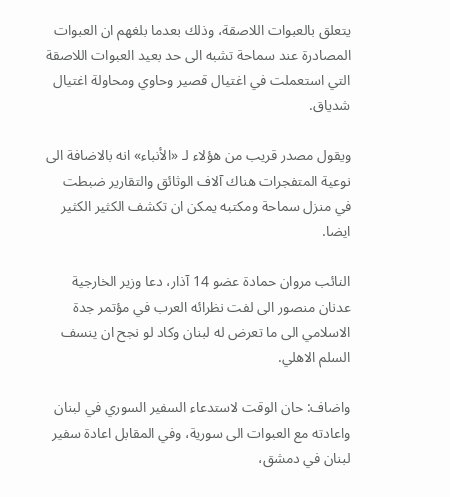يتعلق بالعبوات اللاصقة، وذلك بعدما بلغهم ان العبوات المصادرة عند سماحة تشبه الى حد بعيد العبوات اللاصقة التي استعملت في اغتيال قصير وحاوي ومحاولة اغتيال شدياق.

ويقول مصدر قريب من هؤلاء لـ «الأنباء» انه بالاضافة الى نوعية المتفجرات هناك آلاف الوثائق والتقارير ضبطت في منزل سماحة ومكتبه يمكن ان تكشف الكثير الكثير ايضا.

النائب مروان حمادة عضو 14 آذار، دعا وزير الخارجية عدنان منصور الى لفت نظرائه العرب في مؤتمر جدة الاسلامي الى ما تعرض له لبنان وكاد لو نجح ان ينسف السلم الاهلي.

واضاف: حان الوقت لاستدعاء السفير السوري في لبنان واعادته مع العبوات الى سورية، وفي المقابل اعادة سفير لبنان في دمشق،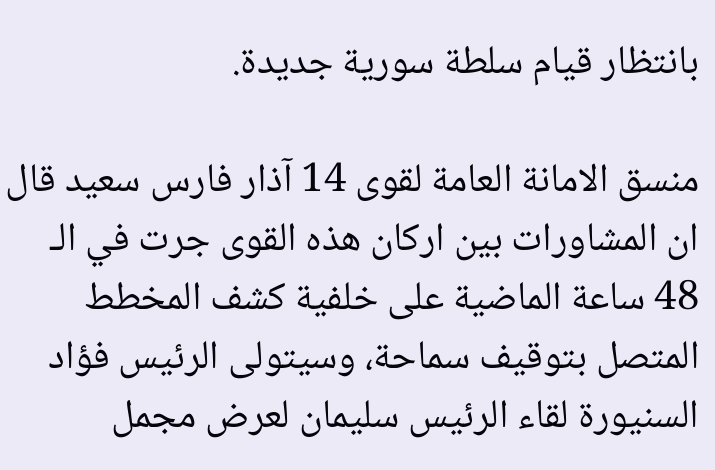بانتظار قيام سلطة سورية جديدة.

منسق الامانة العامة لقوى 14 آذار فارس سعيد قال ان المشاورات بين اركان هذه القوى جرت في الـ 48 ساعة الماضية على خلفية كشف المخطط المتصل بتوقيف سماحة، وسيتولى الرئيس فؤاد السنيورة لقاء الرئيس سليمان لعرض مجمل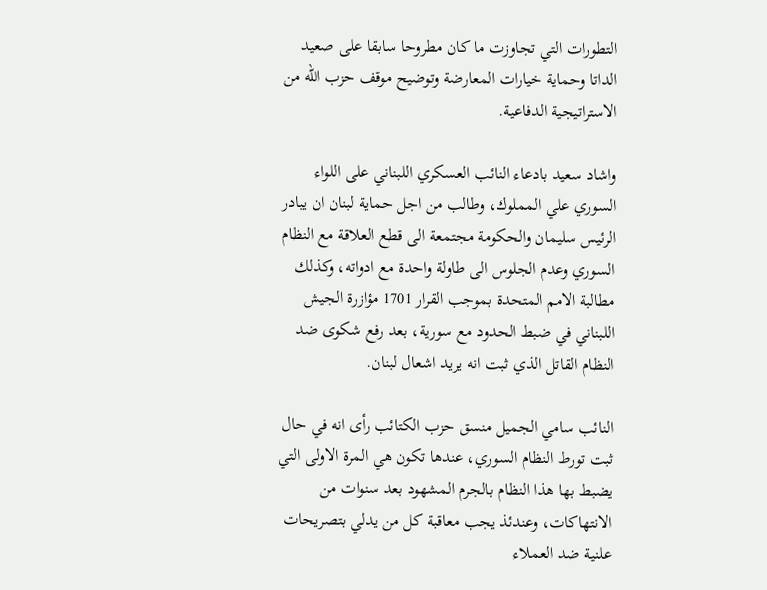التطورات التي تجاوزت ما كان مطروحا سابقا على صعيد الداتا وحماية خيارات المعارضة وتوضيح موقف حزب الله من الاستراتيجية الدفاعية.

واشاد سعيد بادعاء النائب العسكري اللبناني على اللواء السوري علي المملوك، وطالب من اجل حماية لبنان ان يبادر الرئيس سليمان والحكومة مجتمعة الى قطع العلاقة مع النظام السوري وعدم الجلوس الى طاولة واحدة مع ادواته، وكذلك مطالبة الامم المتحدة بموجب القرار 1701 مؤازرة الجيش اللبناني في ضبط الحدود مع سورية، بعد رفع شكوى ضد النظام القاتل الذي ثبت انه يريد اشعال لبنان.

النائب سامي الجميل منسق حزب الكتائب رأى انه في حال ثبت تورط النظام السوري، عندها تكون هي المرة الاولى التي يضبط بها هذا النظام بالجرم المشهود بعد سنوات من الانتهاكات، وعندئذ يجب معاقبة كل من يدلي بتصريحات علنية ضد العملاء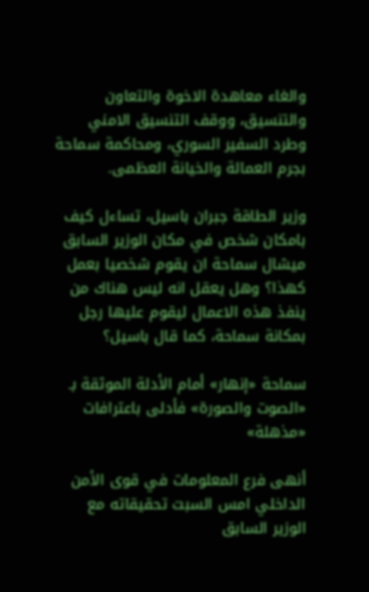والغاء معاهدة الاخوة والتعاون والتنسيق، ووقف التنسيق الامني وطرد السفير السوري، ومحاكمة سماحة بجرم العمالة والخيانة العظمى.

وزير الطاقة جبران باسيل، تساءل كيف بامكان شخص في مكان الوزير السابق ميشال سماحة ان يقوم شخصيا بعمل كهذا؟ وهل يعقل انه ليس هناك من ينفذ هذه الاعمال ليقوم عليها رجل بمكانة سماحة، كما قال باسيل؟

سماحة «إنهار» أمام الأدلة الموثقة بـ «الصوت والصورة» فأدلى باعترافات «مذهلة»

أنهى فرع المعلومات في قوى الأمن الداخلي امس السبت تحقيقاته مع الوزير السابق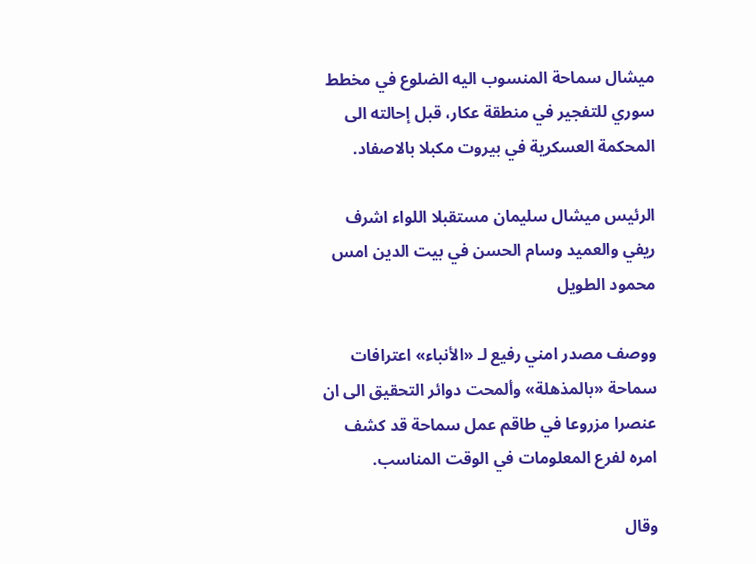ميشال سماحة المنسوب اليه الضلوع في مخطط سوري للتفجير في منطقة عكار، قبل إحالته الى المحكمة العسكرية في بيروت مكبلا بالاصفاد.

الرئيس ميشال سليمان مستقبلا اللواء اشرف ريفي والعميد وسام الحسن في بيت الدين امس        محمود الطويل

ووصف مصدر امني رفيع لـ «الأنباء» اعترافات سماحة «بالمذهلة» وألمحت دوائر التحقيق الى ان عنصرا مزروعا في طاقم عمل سماحة قد كشف امره لفرع المعلومات في الوقت المناسب.

وقال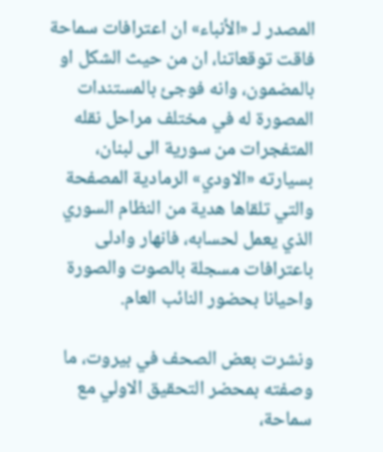المصدر لـ «الأنباء» ان اعترافات سماحة فاقت توقعاتنا، ان من حيث الشكل او بالمضمون، وانه فوجئ بالمستندات المصورة له في مختلف مراحل نقله المتفجرات من سورية الى لبنان، بسيارته «الاودي» الرمادية المصفحة والتي تلقاها هدية من النظام السوري الذي يعمل لحسابه، فانهار وادلى باعترافات مسجلة بالصوت والصورة واحيانا بحضور النائب العام.

ونشرت بعض الصحف في بيروت، ما وصفته بمحضر التحقيق الاولي مع سماحة،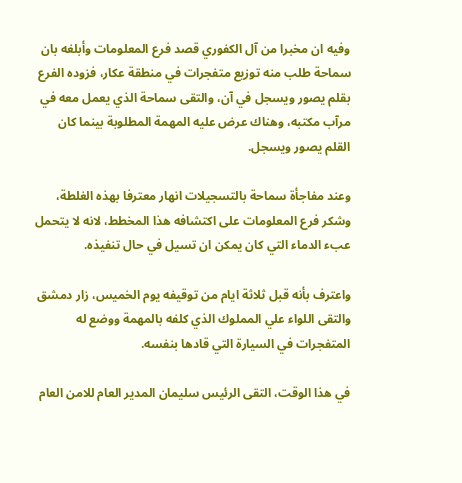وفيه ان مخبرا من آل الكفوري قصد فرع المعلومات وأبلغه بان سماحة طلب منه توزيع متفجرات في منطقة عكار، فزوده الفرع بقلم يصور ويسجل في آن، والتقى سماحة الذي يعمل معه في مرآب مكتبه، وهناك عرض عليه المهمة المطلوبة بينما كان القلم يصور ويسجل.

وعند مفاجأة سماحة بالتسجيلات انهار معترفا بهذه الغلطة، وشكر فرع المعلومات على اكتشافه هذا المخطط، لانه لا يتحمل عبء الدماء التي كان يمكن ان تسيل في حال تنفيذه.

واعترف بأنه قبل ثلاثة ايام من توقيفه يوم الخميس، زار دمشق والتقى اللواء علي المملوك الذي كلفه بالمهمة ووضع له المتفجرات في السيارة التي قادها بنفسه.

في هذا الوقت، التقى الرئيس سليمان المدير العام للامن العام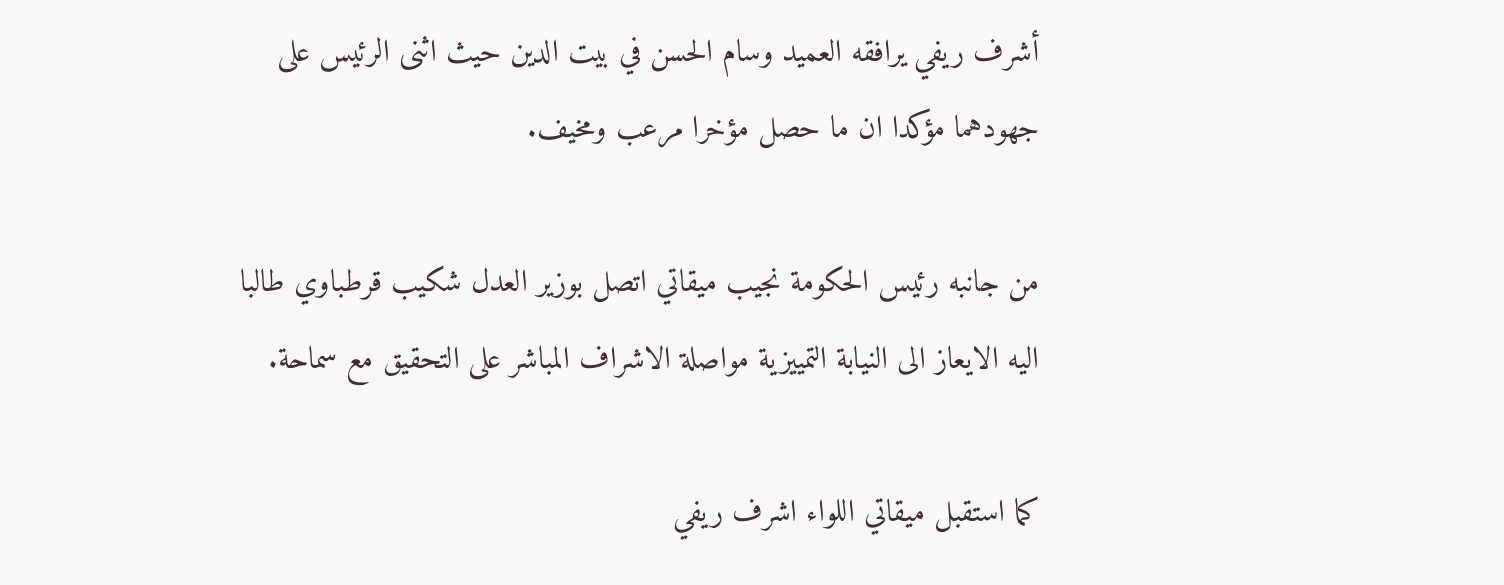أشرف ريفي يرافقه العميد وسام الحسن في بيت الدين حيث اثنى الرئيس على جهودهما مؤكدا ان ما حصل مؤخرا مرعب ومخيف.

من جانبه رئيس الحكومة نجيب ميقاتي اتصل بوزير العدل شكيب قرطباوي طالبا اليه الايعاز الى النيابة التمييزية مواصلة الاشراف المباشر على التحقيق مع سماحة.

كما استقبل ميقاتي اللواء اشرف ريفي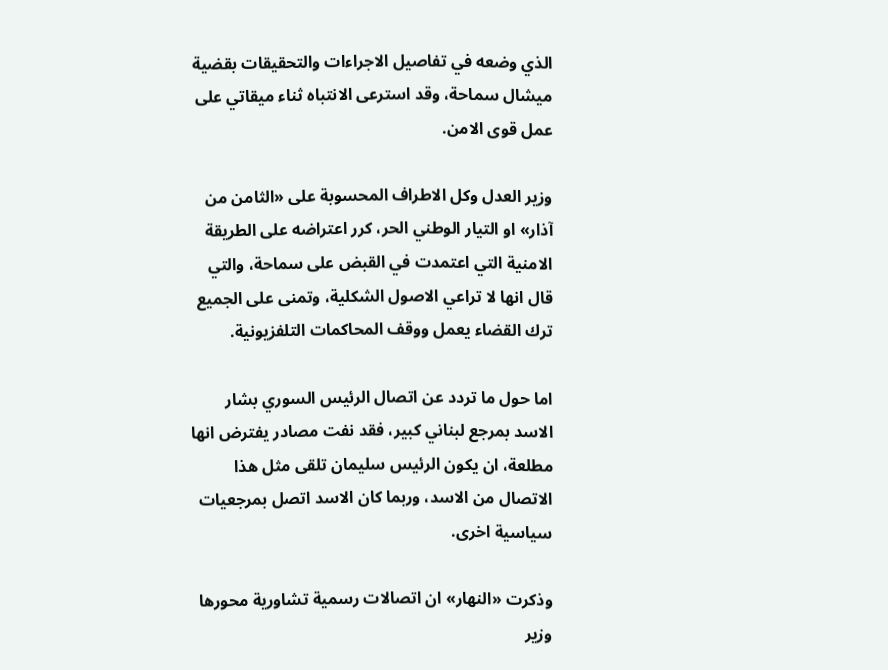الذي وضعه في تفاصيل الاجراءات والتحقيقات بقضية ميشال سماحة، وقد استرعى الانتباه ثناء ميقاتي على عمل قوى الامن.

وزير العدل وكل الاطراف المحسوبة على «الثامن من آذار» او التيار الوطني الحر، كرر اعتراضه على الطريقة الامنية التي اعتمدت في القبض على سماحة، والتي قال انها لا تراعي الاصول الشكلية، وتمنى على الجميع ترك القضاء يعمل ووقف المحاكمات التلفزيونية.

اما حول ما تردد عن اتصال الرئيس السوري بشار الاسد بمرجع لبناني كبير، فقد نفت مصادر يفترض انها مطلعة، ان يكون الرئيس سليمان تلقى مثل هذا الاتصال من الاسد، وربما كان الاسد اتصل بمرجعيات سياسية اخرى.

وذكرت «النهار» ان اتصالات رسمية تشاورية محورها وزير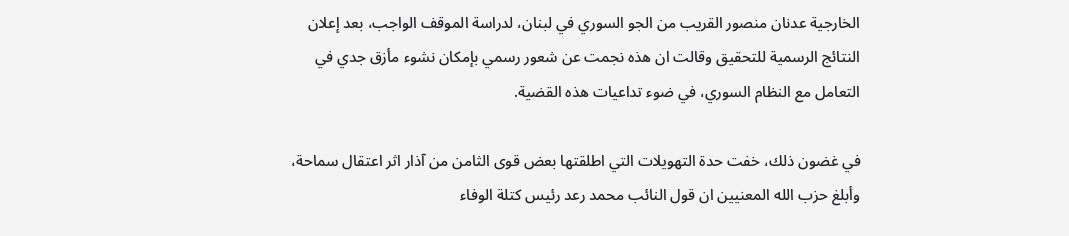الخارجية عدنان منصور القريب من الجو السوري في لبنان، لدراسة الموقف الواجب، بعد إعلان النتائج الرسمية للتحقيق وقالت ان هذه نجمت عن شعور رسمي بإمكان نشوء مأزق جدي في التعامل مع النظام السوري، في ضوء تداعيات هذه القضية.

في غضون ذلك، خفت حدة التهويلات التي اطلقتها بعض قوى الثامن من آذار اثر اعتقال سماحة، وأبلغ حزب الله المعنيين ان قول النائب محمد رعد رئيس كتلة الوفاء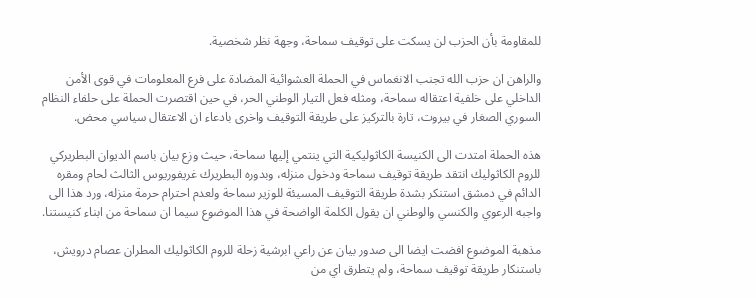للمقاومة بأن الحزب لن يسكت على توقيف سماحة، وجهة نظر شخصية.

والراهن ان حزب الله تجنب الانغماس في الحملة العشوائية المضادة على فرع المعلومات في قوى الأمن الداخلي على خلفية اعتقاله سماحة، ومثله فعل التيار الوطني الحر، في حين اقتصرت الحملة على حلفاء النظام السوري الصغار في بيروت، تارة بالتركيز على طريقة التوقيف واخرى بادعاء ان الاعتقال سياسي محض.

هذه الحملة امتدت الى الكنيسة الكاثوليكية التي ينتمي إليها سماحة، حيث وزع بيان باسم الديوان البطريركي للروم الكاثوليك انتقد طريقة توقيف سماحة ودخول منزله، وبدوره البطريرك غريفوريوس الثالث لحام ومقره الدائم في دمشق استنكر بشدة طريقة التوقيف المسيئة للوزير سماحة ولعدم احترام حرمة منزله، ورد هذا الى واجبه الرعوي والكنسي والوطني ان يقول الكلمة الواضحة في هذا الموضوع سيما ان سماحة من ابناء كنيستنا.

مذهبة الموضوع افضت ايضا الى صدور بيان عن راعي ابرشية زحلة للروم الكاثوليك المطران عصام درويش، باستنكار طريقة توقيف سماحة، ولم يتطرق اي من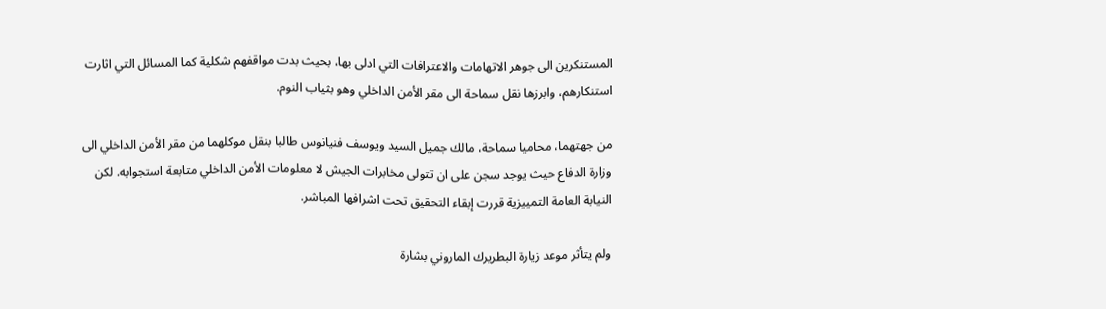المستنكرين الى جوهر الاتهامات والاعترافات التي ادلى بها، بحيث بدت مواقفهم شكلية كما المسائل التي اثارت استنكارهم، وابرزها نقل سماحة الى مقر الأمن الداخلي وهو بثياب النوم.

من جهتهما، محاميا سماحة، مالك جميل السيد ويوسف فنيانوس طالبا بنقل موكلهما من مقر الأمن الداخلي الى وزارة الدفاع حيث يوجد سجن على ان تتولى مخابرات الجيش لا معلومات الأمن الداخلي متابعة استجوابه. لكن النيابة العامة التمييزية قررت إبقاء التحقيق تحت اشرافها المباشر.

ولم يتأثر موعد زيارة البطريرك الماروني بشارة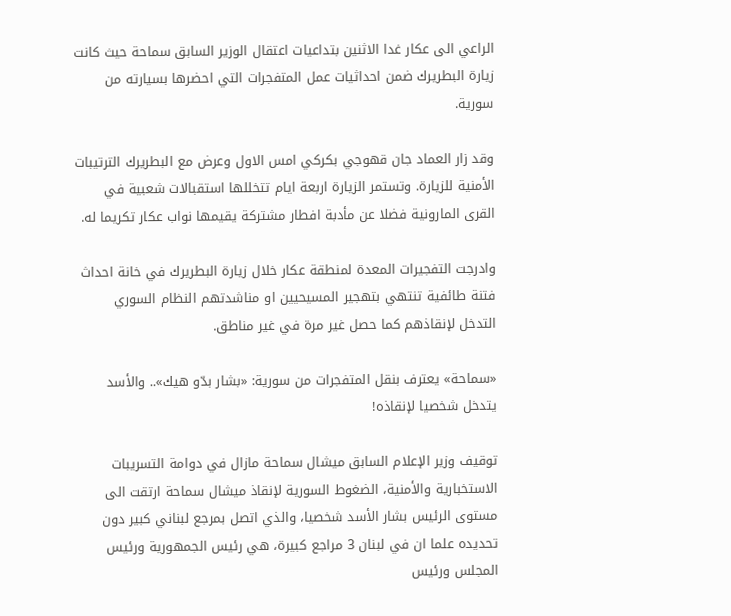الراعي الى عكار غدا الاثنين بتداعيات اعتقال الوزير السابق سماحة حيث كانت زيارة البطريرك ضمن احداثيات عمل المتفجرات التي احضرها بسيارته من سورية.

وقد زار العماد جان قهوجي بكركي امس الاول وعرض مع البطريرك الترتيبات الأمنية للزيارة. وتستمر الزيارة اربعة ايام تتخللها استقبالات شعبية في القرى المارونية فضلا عن مأدبة افطار مشتركة يقيمها نواب عكار تكريما له.

وادرجت التفجيرات المعدة لمنطقة عكار خلال زيارة البطريرك في خانة احداث فتنة طائفية تنتهي بتهجير المسيحيين او مناشدتهم النظام السوري التدخل لإنقاذهم كما حصل غير مرة في غير مناطق.

«سماحة» يعترف بنقل المتفجرات من سورية: «بشار بدّو هيك».. والأسد يتدخل شخصيا لإنقاذه!

توقيف وزير الإعلام السابق ميشال سماحة مازال في دوامة التسريبات الاستخبارية والأمنية، الضغوط السورية لإنقاذ ميشال سماحة ارتقت الى مستوى الرئيس بشار الأسد شخصيا، والذي اتصل بمرجع لبناني كبير دون تحديده علما ان في لبنان 3 مراجع كبيرة، هي رئيس الجمهورية ورئيس المجلس ورئيس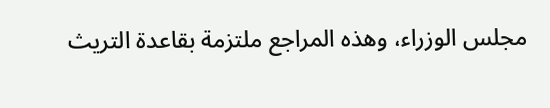مجلس الوزراء، وهذه المراجع ملتزمة بقاعدة التريث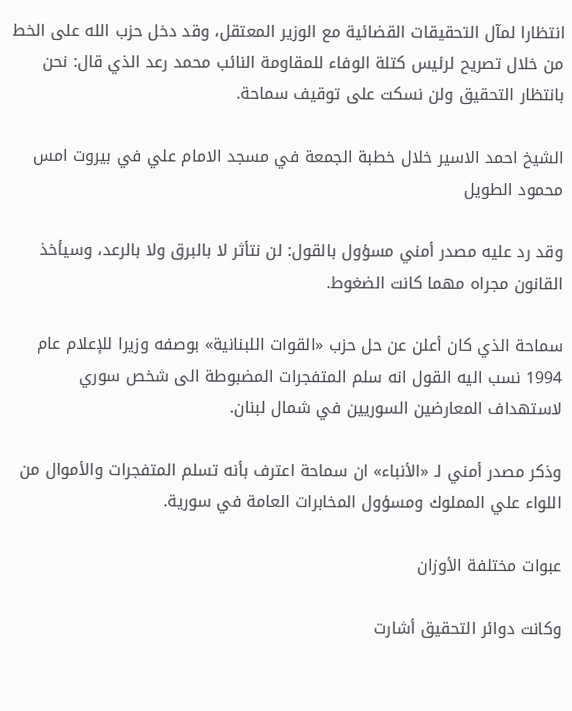انتظارا لمآل التحقيقات القضائية مع الوزير المعتقل، وقد دخل حزب الله على الخط من خلال تصريح لرئيس كتلة الوفاء للمقاومة النائب محمد رعد الذي قال: نحن بانتظار التحقيق ولن نسكت على توقيف سماحة.

الشيخ احمد الاسير خلال خطبة الجمعة في مسجد الامام علي في بيروت امس  محمود الطويل

وقد رد عليه مصدر أمني مسؤول بالقول: لن نتأثر لا بالبرق ولا بالرعد، وسيأخذ القانون مجراه مهما كانت الضغوط.

سماحة الذي كان أعلن عن حل حزب «القوات اللبنانية» بوصفه وزيرا للإعلام عام 1994 نسب اليه القول انه سلم المتفجرات المضبوطة الى شخص سوري لاستهداف المعارضين السوريين في شمال لبنان.

وذكر مصدر أمني لـ «الأنباء» ان سماحة اعترف بأنه تسلم المتفجرات والأموال من اللواء علي المملوك ومسؤول المخابرات العامة في سورية.

عبوات مختلفة الأوزان

وكانت دوائر التحقيق أشارت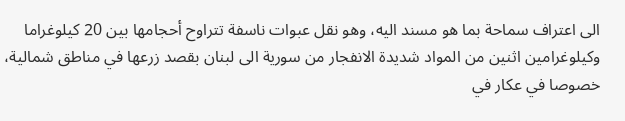الى اعتراف سماحة بما هو مسند اليه، وهو نقل عبوات ناسفة تتراوح أحجامها بين 20 كيلوغراما وكيلوغرامين اثنين من المواد شديدة الانفجار من سورية الى لبنان بقصد زرعها في مناطق شمالية، خصوصا في عكار في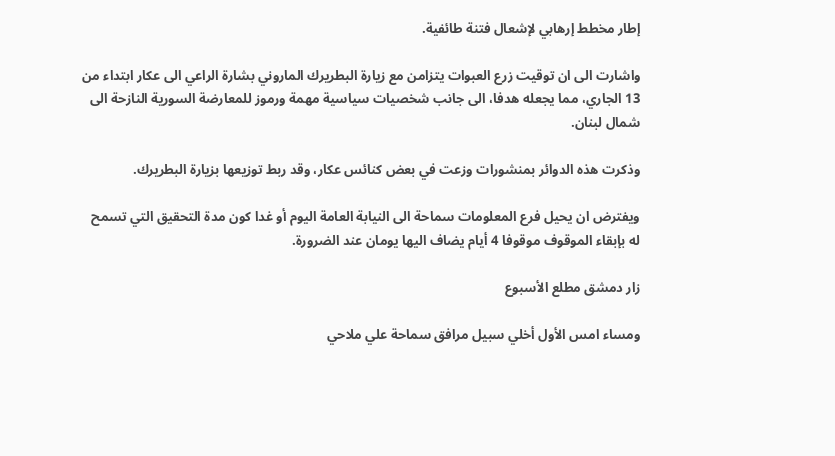إطار مخطط إرهابي لإشعال فتنة طائفية.

واشارت الى ان توقيت زرع العبوات يتزامن مع زيارة البطريرك الماروني بشارة الراعي الى عكار ابتداء من 13 الجاري، مما يجعله هدفا، الى جانب شخصيات سياسية مهمة ورموز للمعارضة السورية النازحة الى شمال لبنان.

وذكرت هذه الدوائر بمنشورات وزعت في بعض كنائس عكار، وقد ربط توزيعها بزيارة البطريرك.

ويفترض ان يحيل فرع المعلومات سماحة الى النيابة العامة اليوم أو غدا كون مدة التحقيق التي تسمح له بإبقاء الموقوف موقوفا 4 أيام يضاف اليها يومان عند الضرورة.

زار دمشق مطلع الأسبوع

ومساء امس الأول أخلي سبيل مرافق سماحة علي ملاحي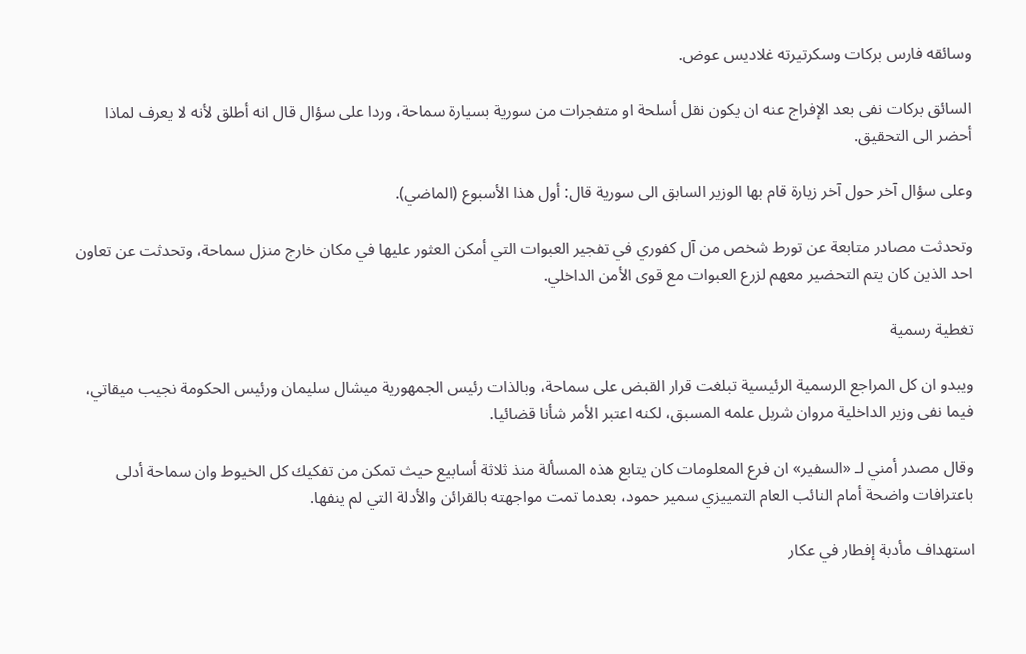وسائقه فارس بركات وسكرتيرته غلاديس عوض.

السائق بركات نفى بعد الإفراج عنه ان يكون نقل أسلحة او متفجرات من سورية بسيارة سماحة، وردا على سؤال قال انه أطلق لأنه لا يعرف لماذا أحضر الى التحقيق.

وعلى سؤال آخر حول آخر زيارة قام بها الوزير السابق الى سورية قال: أول هذا الأسبوع (الماضي).

وتحدثت مصادر متابعة عن تورط شخص من آل كفوري في تفجير العبوات التي أمكن العثور عليها في مكان خارج منزل سماحة، وتحدثت عن تعاون احد الذين كان يتم التحضير معهم لزرع العبوات مع قوى الأمن الداخلي.

تغطية رسمية

ويبدو ان كل المراجع الرسمية الرئيسية تبلغت قرار القبض على سماحة، وبالذات رئيس الجمهورية ميشال سليمان ورئيس الحكومة نجيب ميقاتي، فيما نفى وزير الداخلية مروان شربل علمه المسبق، لكنه اعتبر الأمر شأنا قضائيا.

وقال مصدر أمني لـ «السفير» ان فرع المعلومات كان يتابع هذه المسألة منذ ثلاثة أسابيع حيث تمكن من تفكيك كل الخيوط وان سماحة أدلى باعترافات واضحة أمام النائب العام التمييزي سمير حمود، بعدما تمت مواجهته بالقرائن والأدلة التي لم ينفها.

استهداف مأدبة إفطار في عكار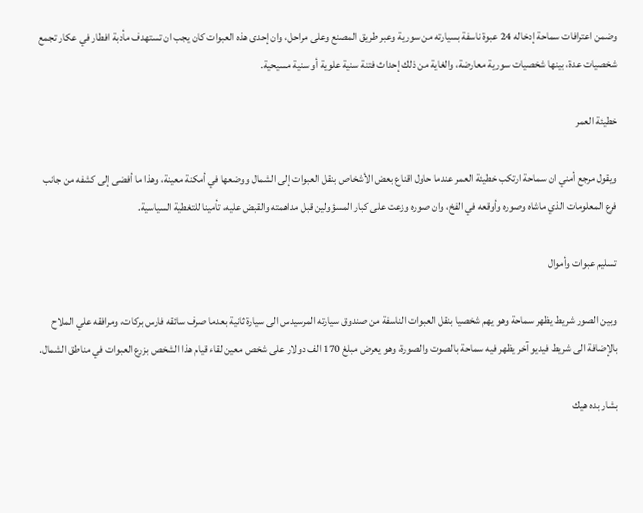وضمن اعترافات سماحة إدخاله 24 عبوة ناسفة بسيارته من سورية وعبر طريق المصنع وعلى مراحل، وان إحدى هذه العبوات كان يجب ان تستهدف مأدبة افطار في عكار تجمع شخصيات عدة، بينها شخصيات سورية معارضة، والغاية من ذلك إحداث فتنة سنية علوية أو سنية مسيحية.

خطيئة العمر

ويقول مرجع أمني ان سماحة ارتكب خطيئة العمر عندما حاول اقناع بعض الأشخاص بنقل العبوات إلى الشمال ووضعها في أمكنة معينة، وهذا ما أفضى إلى كشفه من جانب فرع المعلومات الذي ماشاه وصوره وأوقعه في الفخ، وان صوره وزعت على كبار المسؤولين قبل مداهمته والقبض عليه، تأمينا للتغطية السياسية.

تسليم عبوات وأموال

وبين الصور شريط يظهر سماحة وهو يهم شخصيا بنقل العبوات الناسفة من صندوق سيارته المرسيدس الى سيارة ثانية بعدما صرف سائقه فارس بركات، ومرافقه علي الملاح بالإضافة الى شريط فيديو آخر يظهر فيه سماحة بالصوت والصورة، وهو يعرض مبلغ 170 الف دولار على شخص معين لقاء قيام هذا الشخص بزرع العبوات في مناطق الشمال.

بشار بده هيك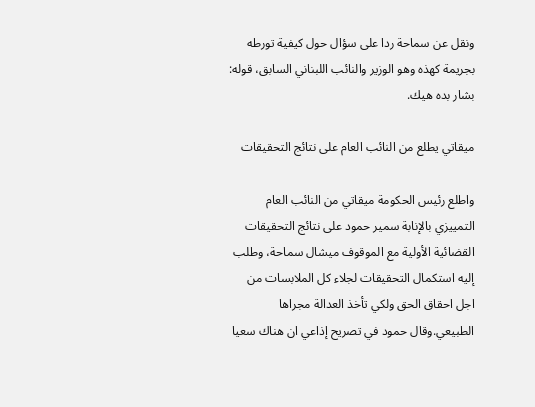ونقل عن سماحة ردا على سؤال حول كيفية تورطه بجريمة كهذه وهو الوزير والنائب اللبناني السابق، قوله: بشار بده هيك.

ميقاتي يطلع من النائب العام على نتائج التحقيقات

واطلع رئيس الحكومة ميقاتي من النائب العام التمييزي بالإنابة سمير حمود على نتائج التحقيقات القضائية الأولية مع الموقوف ميشال سماحة، وطلب إليه استكمال التحقيقات لجلاء كل الملابسات من اجل احقاق الحق ولكي تأخذ العدالة مجراها الطبيعي.وقال حمود في تصريح إذاعي ان هناك سعيا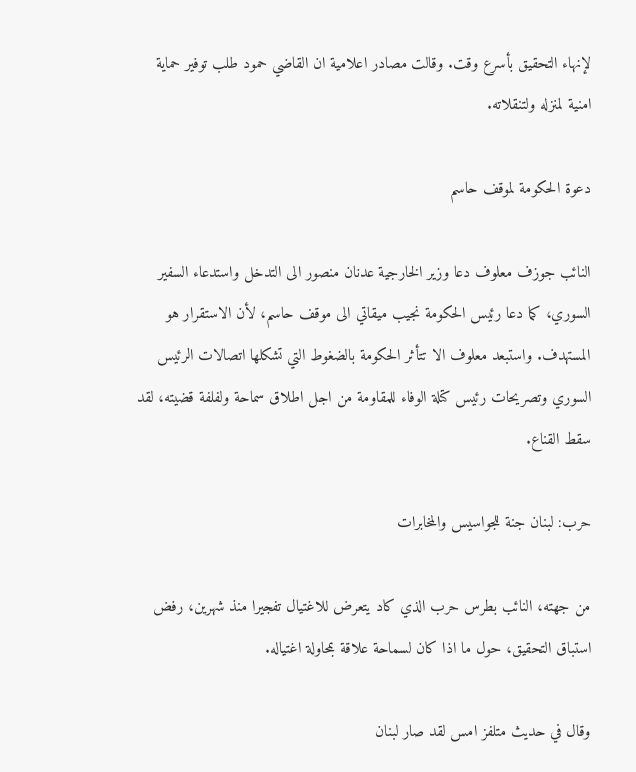لإنهاء التحقيق بأسرع وقت. وقالت مصادر اعلامية ان القاضي حمود طلب توفير حماية امنية لمنزله ولتنقلاته.

دعوة الحكومة لموقف حاسم

النائب جوزف معلوف دعا وزير الخارجية عدنان منصور الى التدخل واستدعاء السفير السوري، كما دعا رئيس الحكومة نجيب ميقاتي الى موقف حاسم، لأن الاستقرار هو المستهدف. واستبعد معلوف الا تتأثر الحكومة بالضغوط التي تشكلها اتصالات الرئيس السوري وتصريحات رئيس كتلة الوفاء للمقاومة من اجل اطلاق سماحة ولفلفة قضيته، لقد سقط القناع.

حرب: لبنان جنة للجواسيس والمخابرات

من جهته، النائب بطرس حرب الذي كاد يتعرض للاغتيال تفجيرا منذ شهرين، رفض استباق التحقيق، حول ما اذا كان لسماحة علاقة بمحاولة اغتياله.

وقال في حديث متلفز امس لقد صار لبنان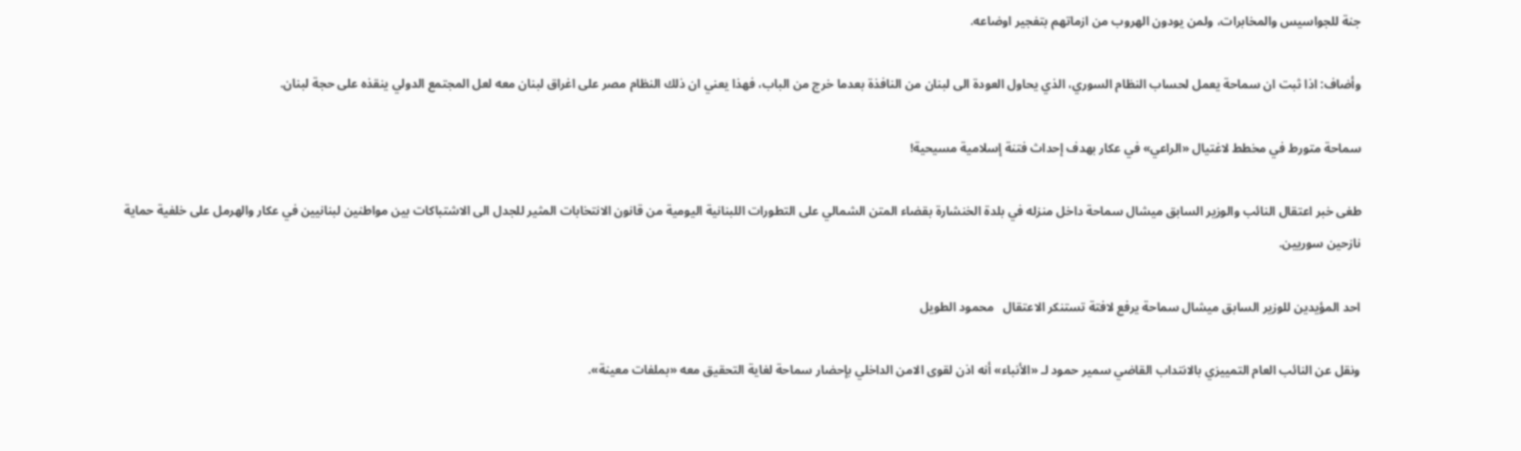جنة للجواسيس والمخابرات، ولمن يودون الهروب من ازماتهم بتفجير اوضاعه.

وأضاف: اذا ثبت ان سماحة يعمل لحساب النظام السوري، الذي يحاول العودة الى لبنان من النافذة بعدما خرج من الباب، فهذا يعني ان ذلك النظام مصر على اغراق لبنان معه لعل المجتمع الدولي ينقذه على حجة لبنان.

سماحة متورط في مخطط لاغتيال «الراعي» في عكار بهدف إحداث فتنة إسلامية مسيحية!

طغى خبر اعتقال النائب والوزير السابق ميشال سماحة داخل منزله في بلدة الخنشارة بقضاء المتن الشمالي على التطورات اللبنانية اليومية من قانون الانتخابات المثير للجدل الى الاشتباكات بين مواطنين لبنانيين في عكار والهرمل على خلفية حماية نازحين سوريين.

احد المؤيدين للوزير السابق ميشال سماحة يرفع لافتة تستنكر الاعتقال   محمود الطويل

ونقل عن النائب العام التمييزي بالانتداب القاضي سمير حمود لـ «الأنباء» أنه اذن لقوى الامن الداخلي بإحضار سماحة لغاية التحقيق معه «بملفات معينة».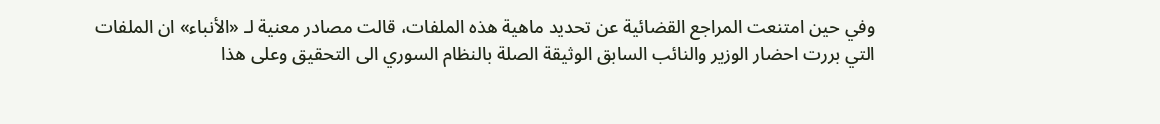وفي حين امتنعت المراجع القضائية عن تحديد ماهية هذه الملفات، قالت مصادر معنية لـ «الأنباء» ان الملفات التي بررت احضار الوزير والنائب السابق الوثيقة الصلة بالنظام السوري الى التحقيق وعلى هذا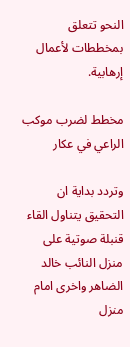النحو تتعلق بمخططات لأعمال إرهابية.

مخطط لضرب موكب الراعي في عكار

وتردد بداية ان التحقيق يتناول القاء قنبلة صوتية على منزل النائب خالد الضاهر واخرى امام منزل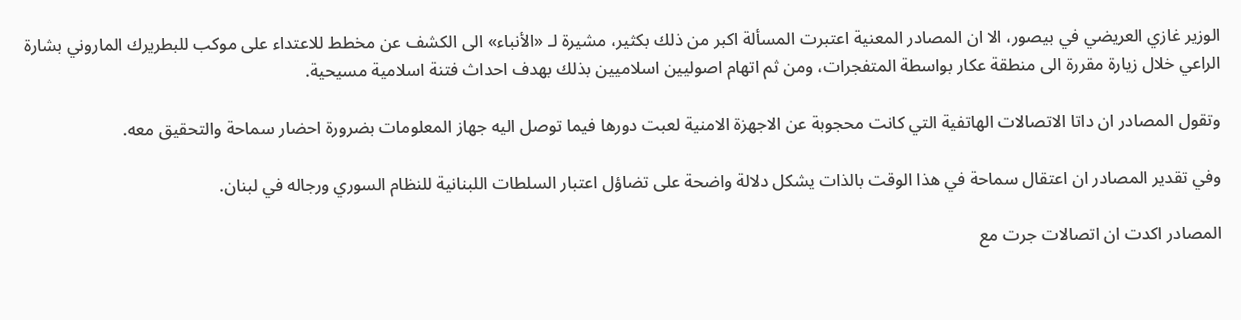الوزير غازي العريضي في بيصور، الا ان المصادر المعنية اعتبرت المسألة اكبر من ذلك بكثير، مشيرة لـ «الأنباء» الى الكشف عن مخطط للاعتداء على موكب للبطريرك الماروني بشارة الراعي خلال زيارة مقررة الى منطقة عكار بواسطة المتفجرات، ومن ثم اتهام اصوليين اسلاميين بذلك بهدف احداث فتنة اسلامية مسيحية.

وتقول المصادر ان داتا الاتصالات الهاتفية التي كانت محجوبة عن الاجهزة الامنية لعبت دورها فيما توصل اليه جهاز المعلومات بضرورة احضار سماحة والتحقيق معه.

وفي تقدير المصادر ان اعتقال سماحة في هذا الوقت بالذات يشكل دلالة واضحة على تضاؤل اعتبار السلطات اللبنانية للنظام السوري ورجاله في لبنان.

المصادر اكدت ان اتصالات جرت مع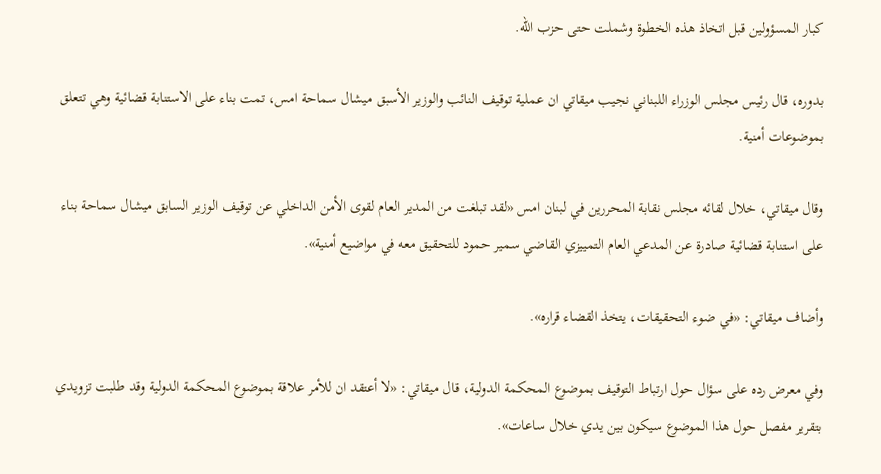كبار المسؤولين قبل اتخاذ هذه الخطوة وشملت حتى حزب الله.

بدوره، قال رئيس مجلس الوزراء اللبناني نجيب ميقاتي ان عملية توقيف النائب والوزير الأسبق ميشال سماحة امس، تمت بناء على الاستنابة قضائية وهي تتعلق بموضوعات أمنية.

وقال ميقاتي، خلال لقائه مجلس نقابة المحررين في لبنان امس «لقد تبلغت من المدير العام لقوى الأمن الداخلي عن توقيف الوزير السابق ميشال سماحة بناء على استنابة قضائية صادرة عن المدعي العام التمييزي القاضي سمير حمود للتحقيق معه في مواضيع أمنية».

وأضاف ميقاتي: «في ضوء التحقيقات، يتخذ القضاء قراره».

وفي معرض رده على سؤال حول ارتباط التوقيف بموضوع المحكمة الدولية، قال ميقاتي: «لا أعتقد ان للأمر علاقة بموضوع المحكمة الدولية وقد طلبت تزويدي بتقرير مفصل حول هذا الموضوع سيكون بين يدي خلال ساعات».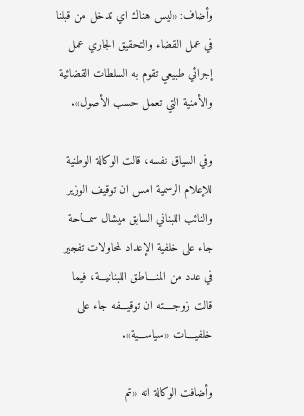وأضاف: «ليس هناك اي تدخل من قبلنا في عمل القضاء والتحقيق الجاري عمل إجرائي طبيعي تقوم به السلطات القضائية والأمنية التي تعمل حسب الأصول».

وفي السياق نفسه، قالت الوكالة الوطنية للإعلام الرسمية امس ان توقيف الوزير والنائب اللبناني السابق ميشال سمـــاحة جاء على خلفية الإعداد لمحاولات تفجير في عدد من المنــــاطق اللبنانيـــة، فيما قالت زوجــــته ان توقيـــفه جاء على خلفيــــات «سياســـية».

وأضافت الوكالة انه «تم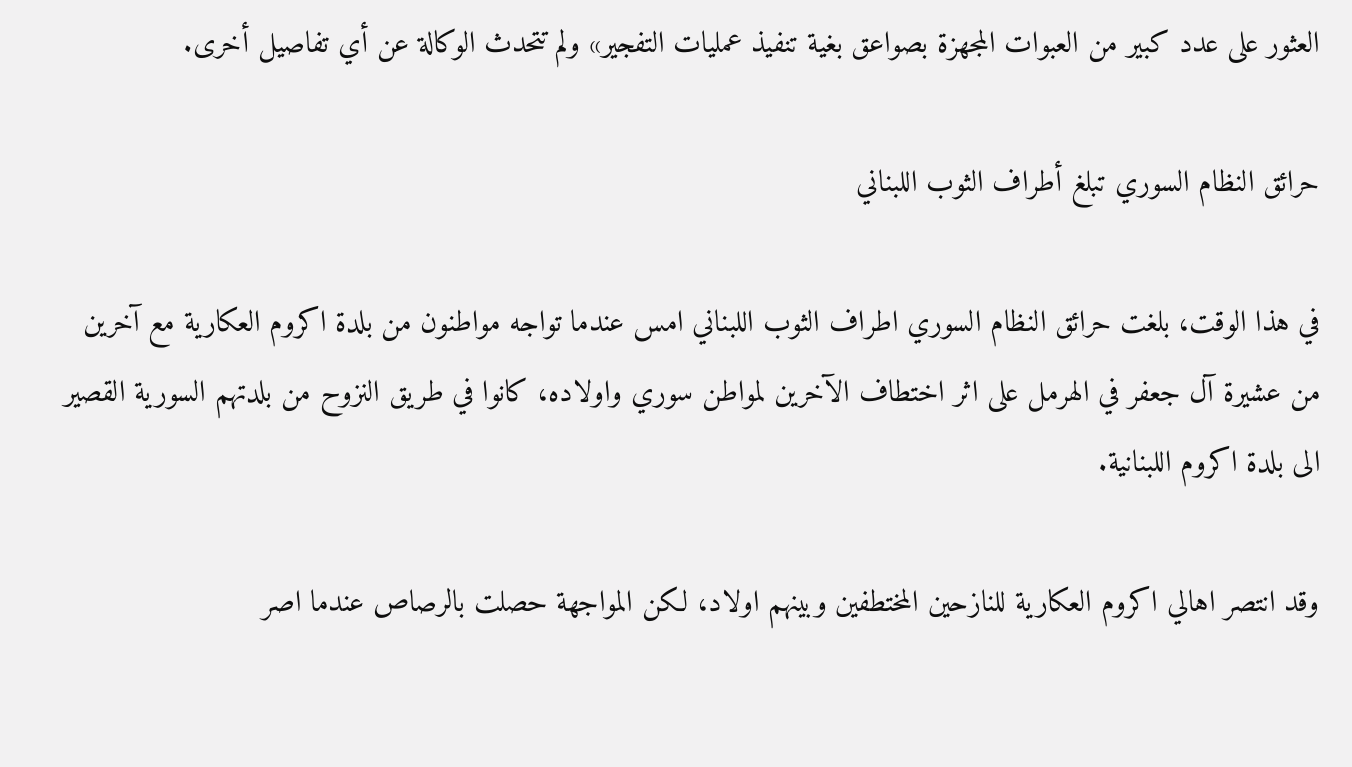العثور على عدد كبير من العبوات المجهزة بصواعق بغية تنفيذ عمليات التفجير» ولم تتحدث الوكالة عن أي تفاصيل أخرى.

حرائق النظام السوري تبلغ أطراف الثوب اللبناني

في هذا الوقت، بلغت حرائق النظام السوري اطراف الثوب اللبناني امس عندما تواجه مواطنون من بلدة اكروم العكارية مع آخرين من عشيرة آل جعفر في الهرمل على اثر اختطاف الآخرين لمواطن سوري واولاده، كانوا في طريق النزوح من بلدتهم السورية القصير الى بلدة اكروم اللبنانية.

وقد انتصر اهالي اكروم العكارية للنازحين المختطفين وبينهم اولاد، لكن المواجهة حصلت بالرصاص عندما اصر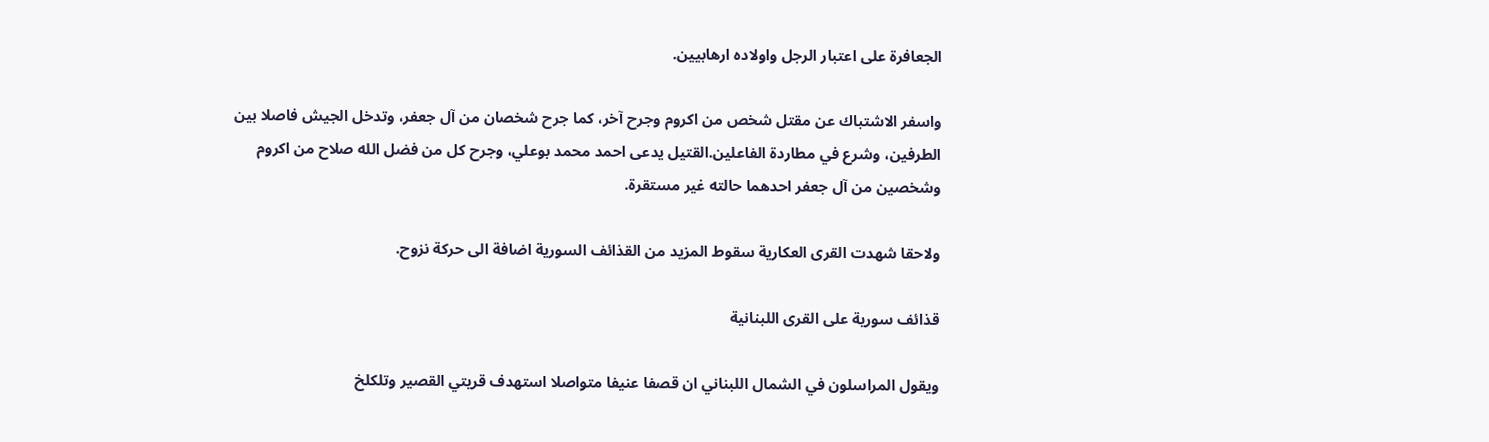الجعافرة على اعتبار الرجل واولاده ارهابيين.

واسفر الاشتباك عن مقتل شخص من اكروم وجرح آخر، كما جرح شخصان من آل جعفر، وتدخل الجيش فاصلا بين الطرفين، وشرع في مطاردة الفاعلين.القتيل يدعى احمد محمد بوعلي، وجرح كل من فضل الله صلاح من اكروم وشخصين من آل جعفر احدهما حالته غير مستقرة.

ولاحقا شهدت القرى العكارية سقوط المزيد من القذائف السورية اضافة الى حركة نزوح.

قذائف سورية على القرى اللبنانية

ويقول المراسلون في الشمال اللبناني ان قصفا عنيفا متواصلا استهدف قريتي القصير وتلكلخ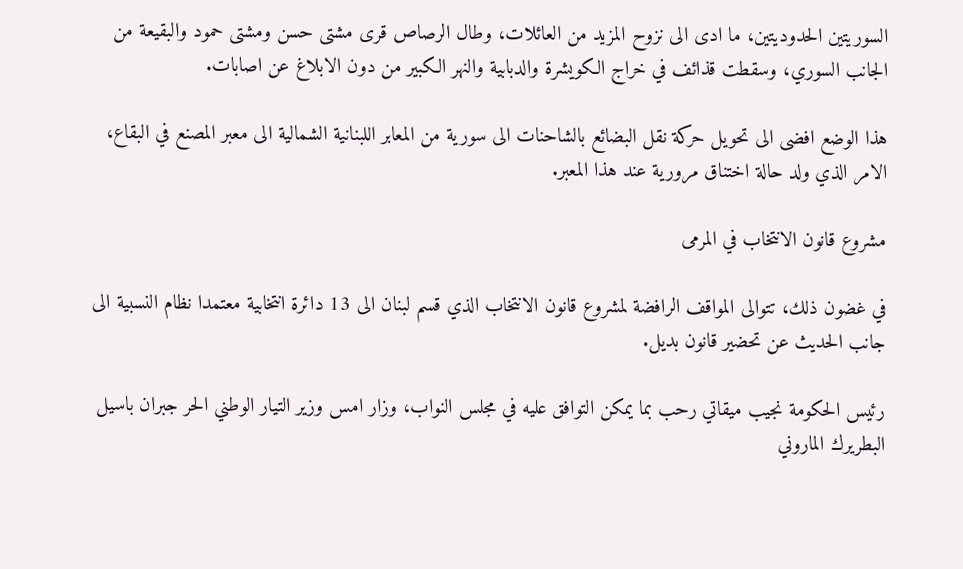السوريتين الحدوديتين، ما ادى الى نزوح المزيد من العائلات، وطال الرصاص قرى مشتى حسن ومشتى حمود والبقيعة من الجانب السوري، وسقطت قذائف في خراج الكويشرة والدبابية والنهر الكبير من دون الابلاغ عن اصابات.

هذا الوضع افضى الى تحويل حركة نقل البضائع بالشاحنات الى سورية من المعابر اللبنانية الشمالية الى معبر المصنع في البقاع، الامر الذي ولد حالة اختناق مرورية عند هذا المعبر.

مشروع قانون الانتخاب في المرمى

في غضون ذلك، تتوالى المواقف الرافضة لمشروع قانون الانتخاب الذي قسم لبنان الى 13 دائرة انتخابية معتمدا نظام النسبية الى جانب الحديث عن تحضير قانون بديل.

رئيس الحكومة نجيب ميقاتي رحب بما يمكن التوافق عليه في مجلس النواب، وزار امس وزير التيار الوطني الحر جبران باسيل البطريرك الماروني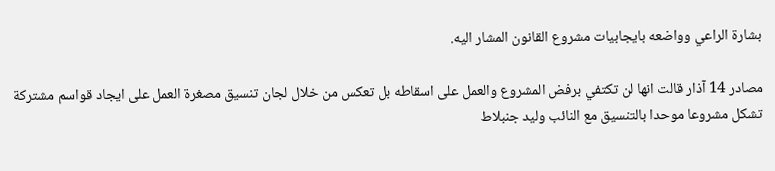بشارة الراعي وواضعه بايجابيات مشروع القانون المشار اليه.

مصادر 14 آذار قالت انها لن تكتفي برفض المشروع والعمل على اسقاطه بل تعكس من خلال لجان تنسيق مصغرة العمل على ايجاد قواسم مشتركة تشكل مشروعا موحدا بالتنسيق مع النائب وليد جنبلاط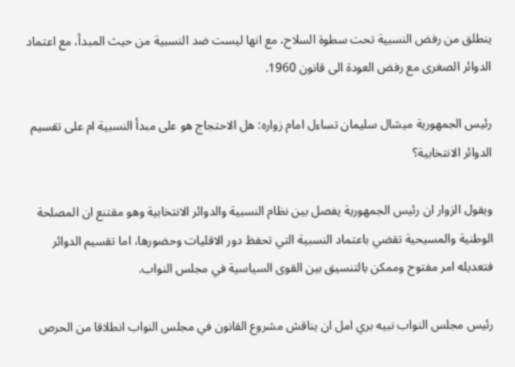ينطلق من رفض النسبية تحت سطوة السلاح، مع انها ليست ضد النسبية من حيث المبدأ، مع اعتماد الدوائر الصغرى مع رفض العودة الى قانون 1960.

رئيس الجمهورية ميشال سليمان تساءل امام زواره: هل الاحتجاج هو على مبدأ النسبية ام على تقسيم الدوائر الانتخابية؟

ويقول الزوار ان رئيس الجمهورية يفصل بين نظام النسبية والدوائر الانتخابية وهو مقتنع ان المصلحة الوطنية والمسيحية تقضي باعتماد النسبية التي تحفظ دور الاقليات وحضورها، اما تقسيم الدوائر فتعديله امر مفتوح وممكن بالتنسيق بين القوى السياسية في مجلس النواب.

رئيس مجلس النواب نبيه بري امل ان يناقش مشروع القانون في مجلس النواب انطلاقا من الحرص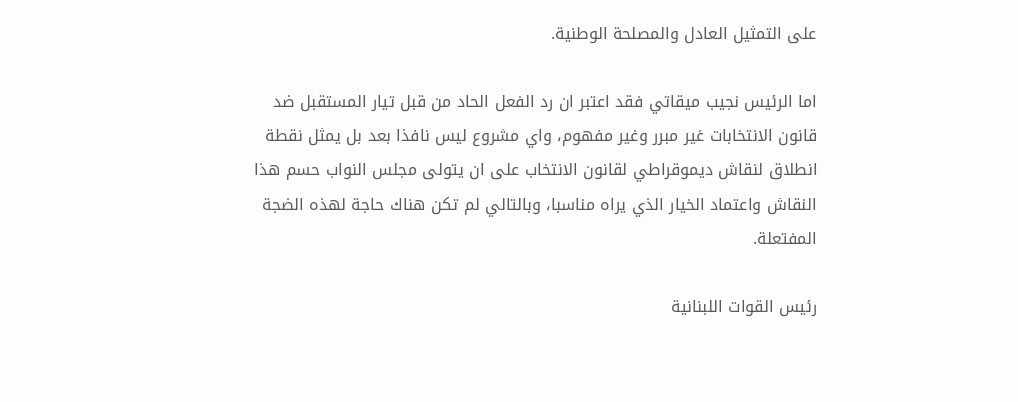على التمثيل العادل والمصلحة الوطنية.

اما الرئيس نجيب ميقاتي فقد اعتبر ان رد الفعل الحاد من قبل تيار المستقبل ضد قانون الانتخابات غير مبرر وغير مفهوم، واي مشروع ليس نافذا بعد بل يمثل نقطة انطلاق لنقاش ديموقراطي لقانون الانتخاب على ان يتولى مجلس النواب حسم هذا النقاش واعتماد الخيار الذي يراه مناسبا، وبالتالي لم تكن هناك حاجة لهذه الضجة المفتعلة.

رئيس القوات اللبنانية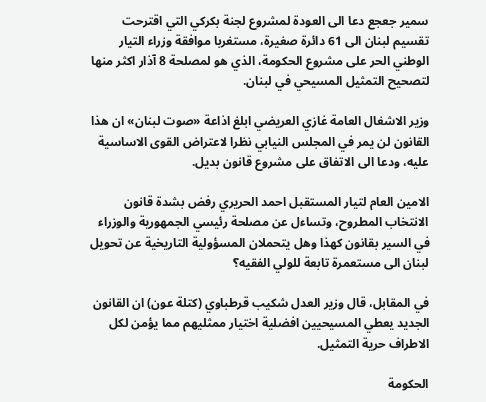سمير جعجع دعا الى العودة لمشروع لجنة بكركي التي اقترحت تقسيم لبنان الى 61 دائرة صغيرة، مستغربا موافقة وزراء التيار الوطني الحر على مشروع الحكومة، الذي هو لمصلحة 8 آذار اكثر منها لتصحيح التمثيل المسيحي في لبنان.

وزير الاشغال العامة غازي العريضي ابلغ اذاعة «صوت لبنان» ان هذا القانون لن يمر في المجلس النيابي نظرا لاعتراض القوى الاساسية عليه، ودعا الى الاتفاق على مشروع قانون بديل.

الامين العام لتيار المستقبل احمد الحريري رفض بشدة قانون الانتخاب المطروح، وتساءل عن مصلحة رئيسي الجمهورية والوزراء في السير بقانون كهذا وهل يتحملان المسؤولية التاريخية عن تحويل لبنان الى مستعمرة تابعة للولي الفقيه؟

في المقابل، قال وزير العدل شكيب قرطباوي (كتلة عون) ان القانون الجديد يعطي المسيحيين افضلية اختيار ممثليهم مما يؤمن لكل الاطراف حرية التمثيل.

الحكومة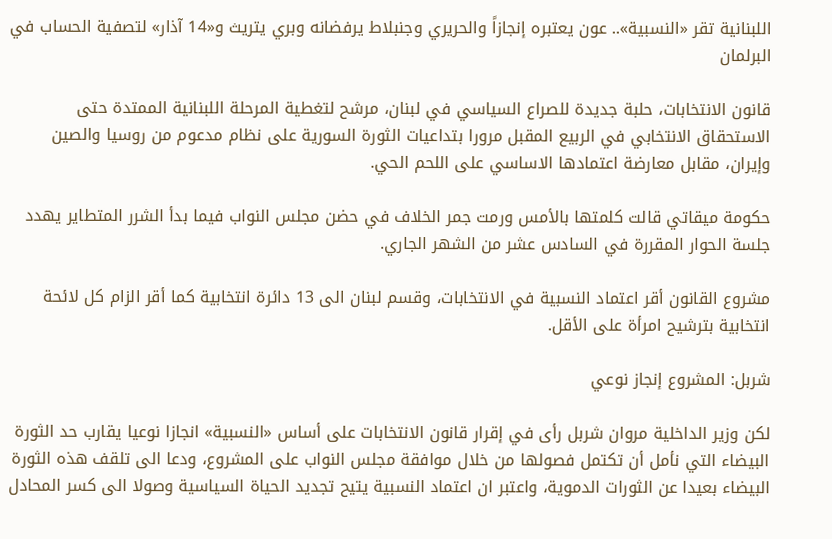اللبنانية تقر «النسبية».. عون يعتبره إنجازاً والحريري وجنبلاط يرفضانه وبري يتريث و«14 آذار» لتصفية الحساب في البرلمان

قانون الانتخابات، حلبة جديدة للصراع السياسي في لبنان، مرشح لتغطية المرحلة اللبنانية الممتدة حتى الاستحقاق الانتخابي في الربيع المقبل مرورا بتداعيات الثورة السورية على نظام مدعوم من روسيا والصين وإيران، مقابل معارضة اعتمادها الاساسي على اللحم الحي.

حكومة ميقاتي قالت كلمتها بالأمس ورمت جمر الخلاف في حضن مجلس النواب فيما بدأ الشرر المتطاير يهدد جلسة الحوار المقررة في السادس عشر من الشهر الجاري.

مشروع القانون أقر اعتماد النسبية في الانتخابات، وقسم لبنان الى 13 دائرة انتخابية كما أقر الزام كل لائحة انتخابية بترشيح امرأة على الأقل.

شربل: المشروع إنجاز نوعي

لكن وزير الداخلية مروان شربل رأى في إقرار قانون الانتخابات على أساس «النسبية» انجازا نوعيا يقارب حد الثورة البيضاء التي نأمل أن تكتمل فصولها من خلال موافقة مجلس النواب على المشروع، ودعا الى تلقف هذه الثورة البيضاء بعيدا عن الثورات الدموية، واعتبر ان اعتماد النسبية يتيح تجديد الحياة السياسية وصولا الى كسر المحادل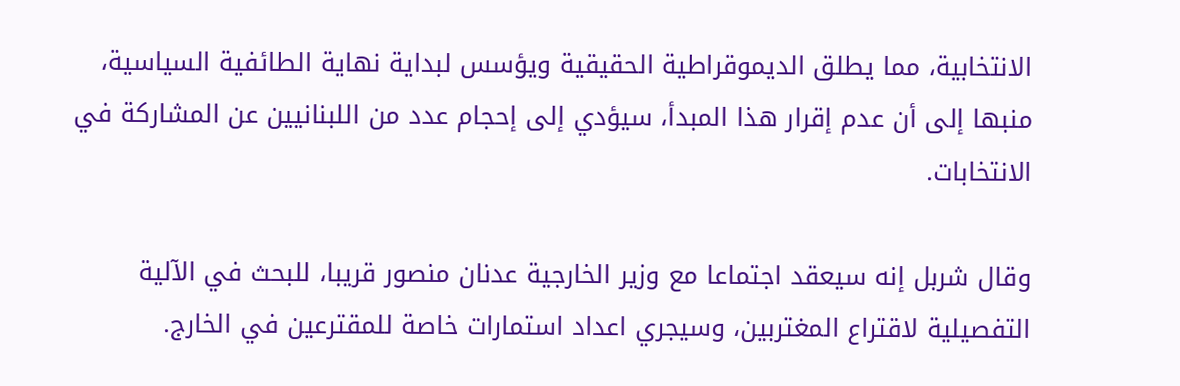الانتخابية، مما يطلق الديموقراطية الحقيقية ويؤسس لبداية نهاية الطائفية السياسية، منبها إلى أن عدم إقرار هذا المبدأ، سيؤدي إلى إحجام عدد من اللبنانيين عن المشاركة في الانتخابات.

وقال شربل إنه سيعقد اجتماعا مع وزير الخارجية عدنان منصور قريبا، للبحث في الآلية التفصيلية لاقتراع المغتربين، وسيجري اعداد استمارات خاصة للمقترعين في الخارج.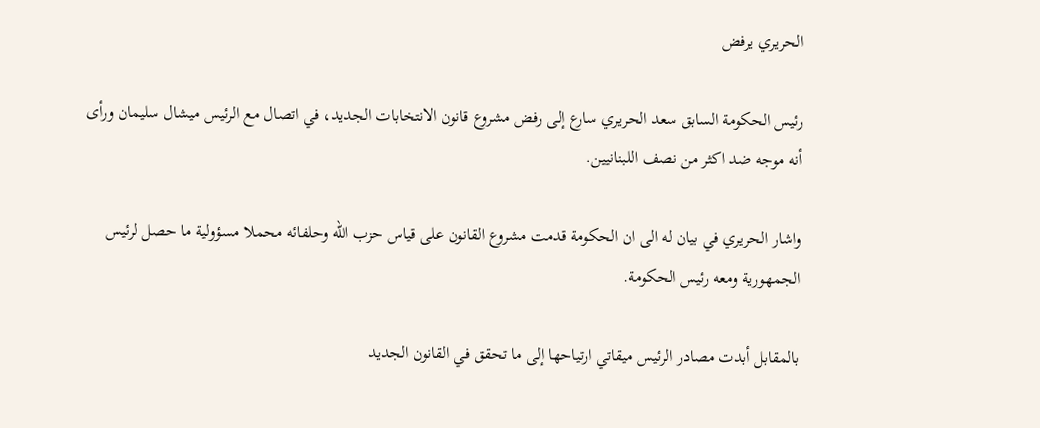الحريري يرفض

رئيس الحكومة السابق سعد الحريري سارع إلى رفض مشروع قانون الانتخابات الجديد، في اتصال مع الرئيس ميشال سليمان ورأى أنه موجه ضد اكثر من نصف اللبنانيين.

واشار الحريري في بيان له الى ان الحكومة قدمت مشروع القانون على قياس حزب الله وحلفائه محملا مسؤولية ما حصل لرئيس الجمهورية ومعه رئيس الحكومة.

بالمقابل أبدت مصادر الرئيس ميقاتي ارتياحها إلى ما تحقق في القانون الجديد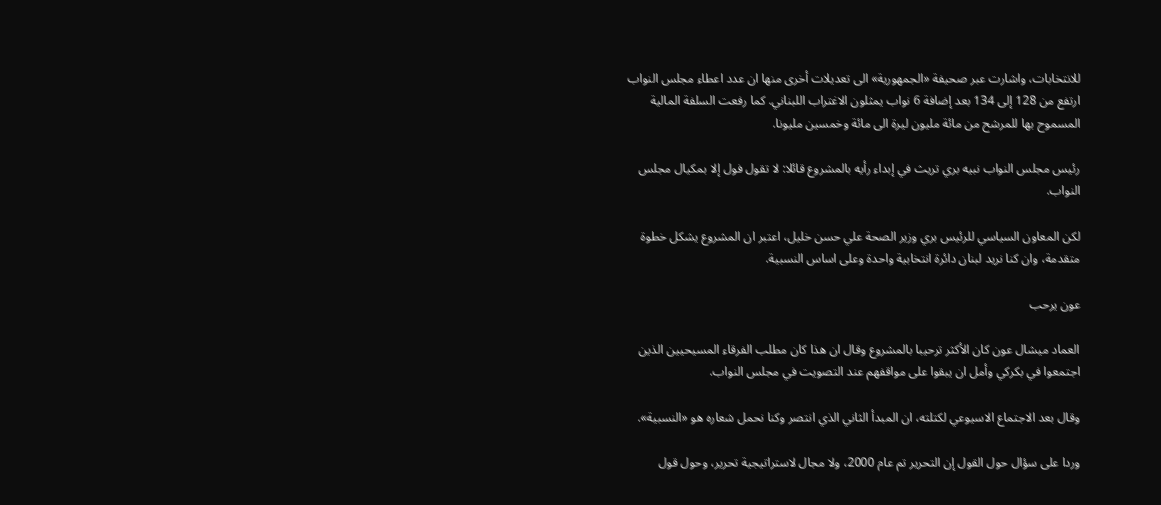للانتخابات، واشارت عبر صحيفة «الجمهورية» الى تعديلات أخرى منها ان عدد اعطاء مجلس النواب ارتفع من 128 إلى 134 بعد إضافة 6 نواب يمثلون الاغتراب اللبناني. كما رفعت السلفة المالية المسموح بها للمرشح من مائة مليون ليرة الى مائة وخمسين مليونا.

رئيس مجلس النواب نبيه بري تريث في إبداء رأيه بالمشروع قائلا: لا تقول فول إلا بمكيال مجلس النواب.

لكن المعاون السياسي للرئيس بري وزير الصحة علي حسن خليل، اعتبر ان المشروع يشكل خطوة متقدمة، وان كنا نريد لبنان دائرة انتخابية واحدة وعلى اساس النسبية.

عون يرحب

العماد ميشال عون كان الأكثر ترحيبا بالمشروع وقال ان هذا كان مطلب الفرقاء المسيحيين الذين اجتمعوا في بكركي وأمل ان يبقوا على مواقفهم عند التصويت في مجلس النواب.

وقال بعد الاجتماع الاسيوعي لكتلته، ان المبدأ الثاني الذي انتصر وكنا نحمل شعاره هو «النسبية».

وردا على سؤال حول القول إن التحرير تم عام 2000، ولا مجال لاستراتيجية تحرير، وحول قول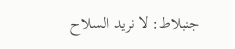جنبلاط: لا نريد السلاح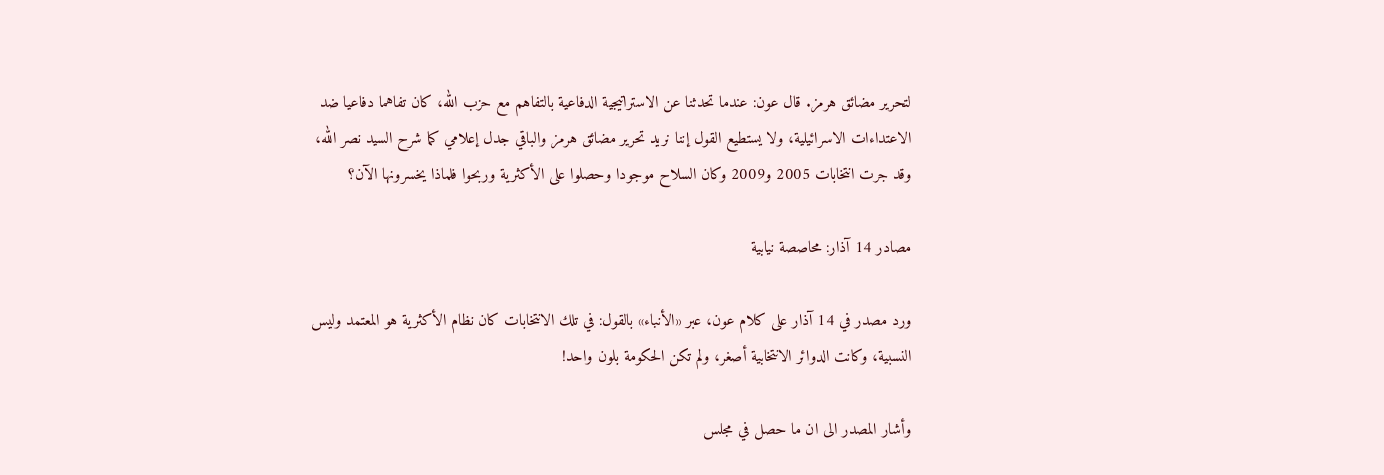لتحرير مضائق هرمز. قال عون: عندما تحدثنا عن الاستراتيجية الدفاعية بالتفاهم مع حزب الله، كان تفاهما دفاعيا ضد الاعتداءات الاسرائيلية، ولا يستطيع القول إننا نريد تحرير مضائق هرمز والباقي جدل إعلامي كما شرح السيد نصر الله، وقد جرت انتخابات 2005 و2009 وكان السلاح موجودا وحصلوا على الأكثرية وربحوا فلماذا يخسرونها الآن؟

مصادر 14 آذار: محاصصة نيابية

ورد مصدر في 14 آذار على كلام عون، عبر «الأنباء» بالقول: في تلك الانتخابات كان نظام الأكثرية هو المعتمد وليس النسبية، وكانت الدوائر الانتخابية أصغر، ولم تكن الحكومة بلون واحد!

وأشار المصدر الى ان ما حصل في مجلس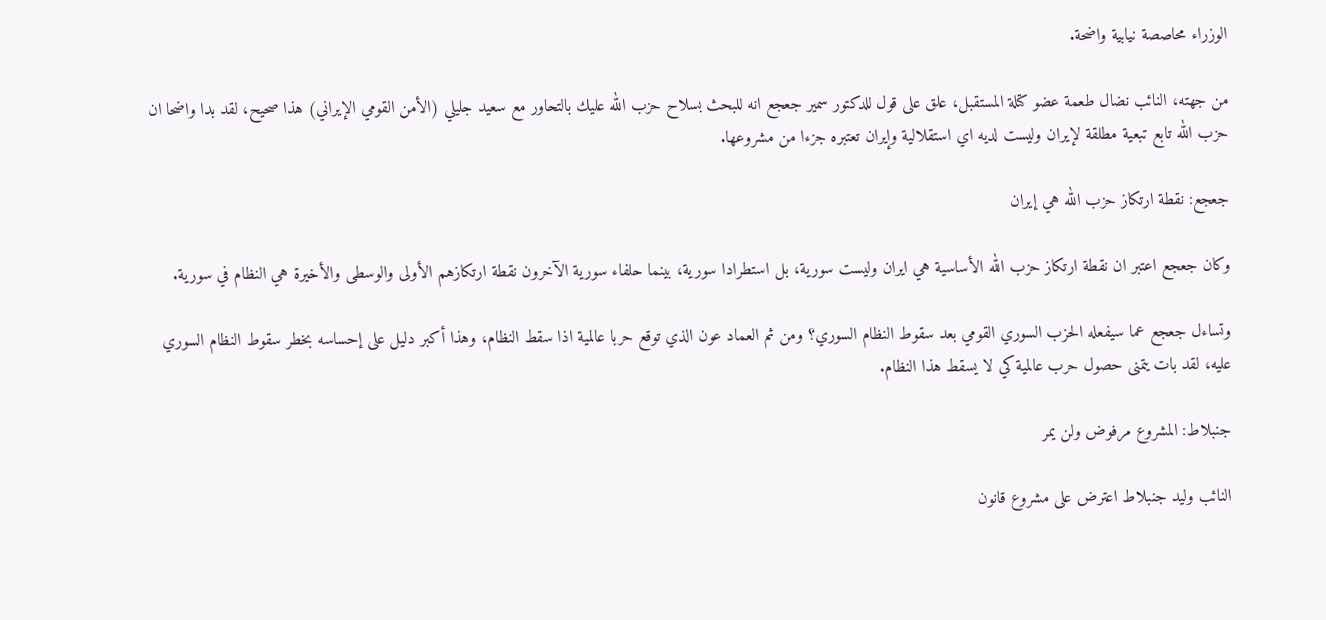الوزراء محاصصة نيابية واضحة.

من جهته، النائب نضال طعمة عضو كتلة المستقبل، علق على قول للدكتور سمير جعجع انه للبحث بسلاح حزب الله عليك بالتحاور مع سعيد جليلي (الأمن القومي الإيراني) هذا صحيح، لقد بدا واضحا ان حزب الله تابع تبعية مطلقة لإيران وليست لديه اي استقلالية وإيران تعتبره جزءا من مشروعها.

جعجع: نقطة ارتكاز حزب الله هي إيران

وكان جعجع اعتبر ان نقطة ارتكاز حزب الله الأساسية هي ايران وليست سورية، بل استطرادا سورية، بينما حلفاء سورية الآخرون نقطة ارتكازهم الأولى والوسطى والأخيرة هي النظام في سورية.

وتساءل جعجع عما سيفعله الحزب السوري القومي بعد سقوط النظام السوري؟ ومن ثم العماد عون الذي توقع حربا عالمية اذا سقط النظام، وهذا أكبر دليل على إحساسه بخطر سقوط النظام السوري عليه، لقد بات يتمنى حصول حرب عالمية كي لا يسقط هذا النظام.

جنبلاط: المشروع مرفوض ولن يمر

النائب وليد جنبلاط اعترض على مشروع قانون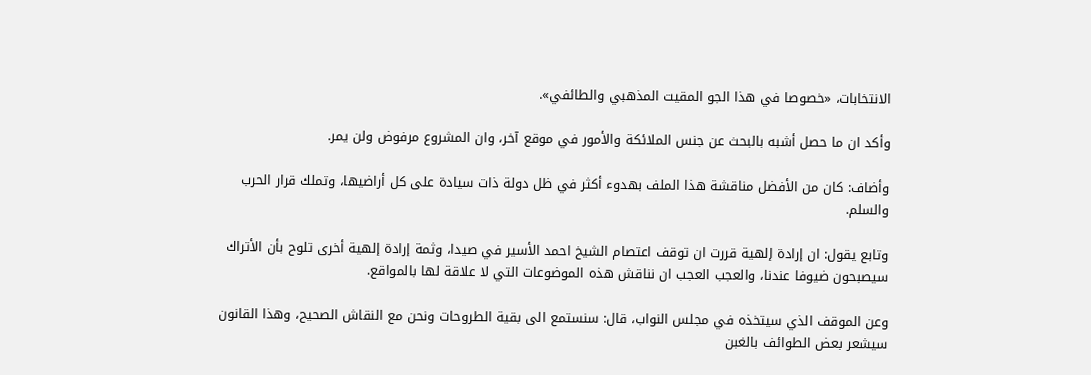الانتخابات، «خصوصا في هذا الجو المقيت المذهبي والطائفي».

وأكد ان ما حصل أشبه بالبحث عن جنس الملائكة والأمور في موقع آخر، وان المشروع مرفوض ولن يمر.

وأضاف: كان من الأفضل مناقشة هذا الملف بهدوء أكثر في ظل دولة ذات سيادة على كل أراضيها، وتملك قرار الحرب والسلم.

وتابع يقول: ان إرادة إلهية قررت ان توقف اعتصام الشيخ احمد الأسير في صيدا، وثمة إرادة إلهية أخرى تلوح بأن الأتراك سيصبحون ضيوفا عندنا، والعجب العجب ان نناقش هذه الموضوعات التي لا علاقة لها بالمواقع.

وعن الموقف الذي سيتخذه في مجلس النواب، قال: سنستمع الى بقية الطروحات ونحن مع النقاش الصحيح، وهذا القانون سيشعر بعض الطوائف بالغبن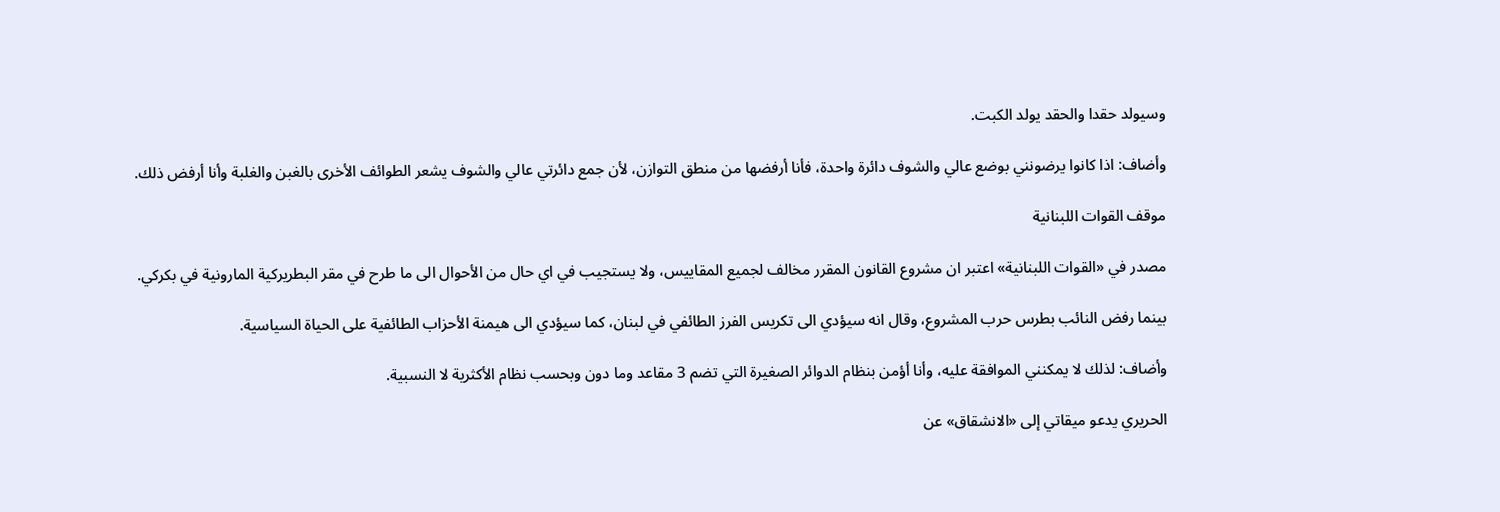وسيولد حقدا والحقد يولد الكبت.

وأضاف: اذا كانوا يرضونني بوضع عالي والشوف دائرة واحدة، فأنا أرفضها من منطق التوازن، لأن جمع دائرتي عالي والشوف يشعر الطوائف الأخرى بالغبن والغلبة وأنا أرفض ذلك.

موقف القوات اللبنانية

مصدر في «القوات اللبنانية» اعتبر ان مشروع القانون المقرر مخالف لجميع المقاييس، ولا يستجيب في اي حال من الأحوال الى ما طرح في مقر البطريركية المارونية في بكركي.

بينما رفض النائب بطرس حرب المشروع، وقال انه سيؤدي الى تكريس الفرز الطائفي في لبنان، كما سيؤدي الى هيمنة الأحزاب الطائفية على الحياة السياسية.

وأضاف: لذلك لا يمكنني الموافقة عليه، وأنا أؤمن بنظام الدوائر الصغيرة التي تضم 3 مقاعد وما دون وبحسب نظام الأكثرية لا النسبية.

الحريري يدعو ميقاتي إلى «الانشقاق» عن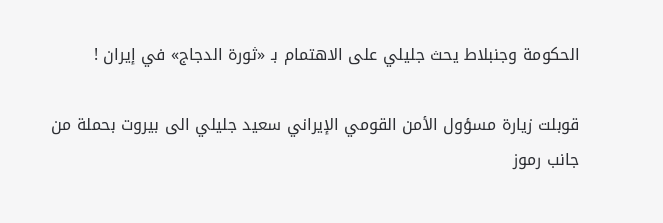الحكومة وجنبلاط يحث جليلي على الاهتمام بـ «ثورة الدجاج» في إيران !

قوبلت زيارة مسؤول الأمن القومي الإيراني سعيد جليلي الى بيروت بحملة من جانب رموز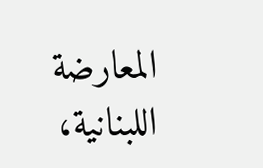المعارضة اللبنانية،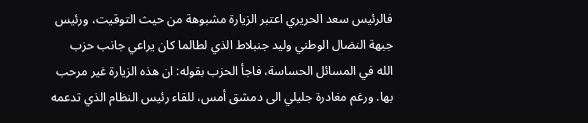فالرئيس سعد الحريري اعتبر الزيارة مشبوهة من حيث التوقيت، ورئيس جبهة النضال الوطني وليد جنبلاط الذي لطالما كان يراعي جانب حزب الله في المسائل الحساسة، فاجأ الحزب بقوله: ان هذه الزيارة غير مرحب بها. ورغم مغادرة جليلي الى دمشق أمس، للقاء رئيس النظام الذي تدعمه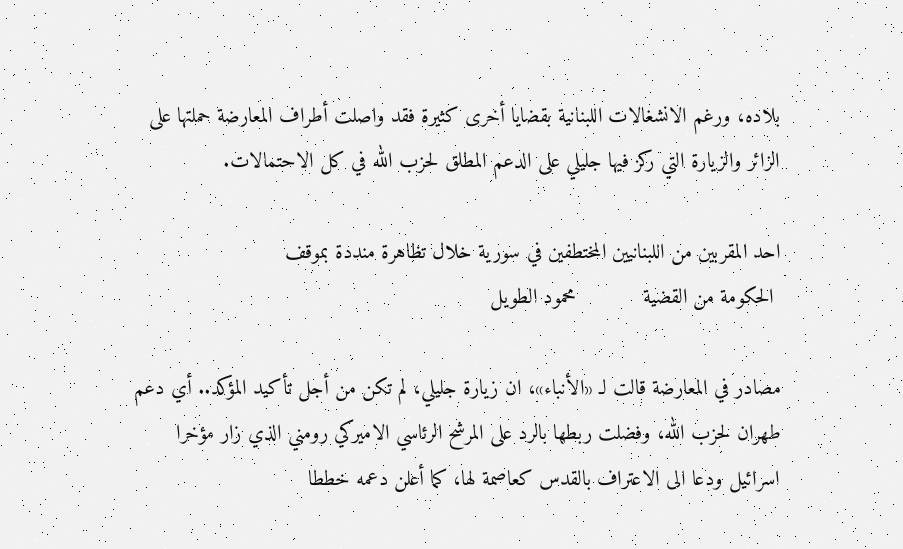بلاده، ورغم الانشغالات اللبنانية بقضايا أخرى كثيرة فقد واصلت أطراف المعارضة حملتها على الزائر والزيارة التي ركز فيها جليلي على الدعم المطلق لحزب الله في كل الاحتمالات.

احد المقربين من اللبنانيين المختطفين في سورية خلال تظاهرة منددة بموقف
 الحكومة من القضية           محمود الطويل

مصادر في المعارضة قالت لـ «الأنباء»، ان زيارة جليلي، لم تكن من أجل تأكيد المؤكد.. أي دعم طهران لحزب الله، وفضلت ربطها بالرد على المرشح الرئاسي الاميركي رومني الذي زار مؤخرا اسرائيل ودعا الى الاعتراف بالقدس كعاصمة لها، كما أعلن دعمه خططا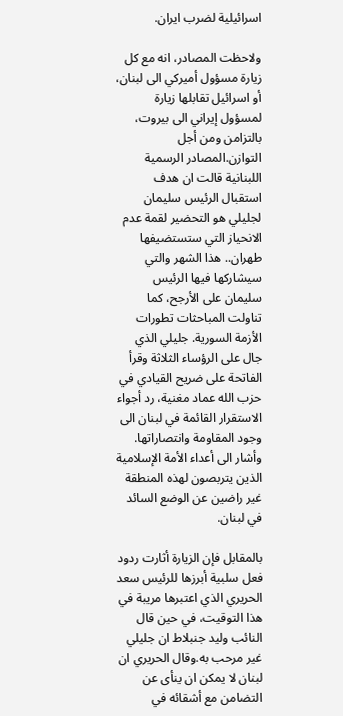اسرائيلية لضرب ايران.

ولاحظت المصادر، انه مع كل زيارة مسؤول أميركي الى لبنان، أو اسرائيل تقابلها زيارة لمسؤول إيراني الى بيروت، بالتزامن ومن أجل التوازن.المصادر الرسمية اللبنانية قالت ان هدف استقبال الرئيس سليمان لجليلي هو التحضير لقمة عدم الانحياز التي ستستضيفها طهران.. هذا الشهر والتي سيشاركها فيها الرئيس سليمان على الأرجح، كما تناولت المباحثات تطورات الأزمة السورية. جليلي الذي جال على الرؤساء الثلاثة وقرأ الفاتحة على ضريح القيادي في حزب الله عماد مغنية، رد أجواء الاستقرار القائمة في لبنان الى وجود المقاومة وانتصاراتها. وأشار الى أعداء الأمة الإسلامية الذين يتربصون لهذه المنطقة غير راضين عن الوضع السائد في لبنان.

بالمقابل فإن الزيارة أثارت ردود فعل سلبية أبرزها للرئيس سعد الحريري الذي اعتبرها مريبة في هذا التوقيت، في حين قال النائب وليد جنبلاط ان جليلي غير مرحب به.وقال الحريري ان لبنان لا يمكن ان ينأى عن التضامن مع أشقائه في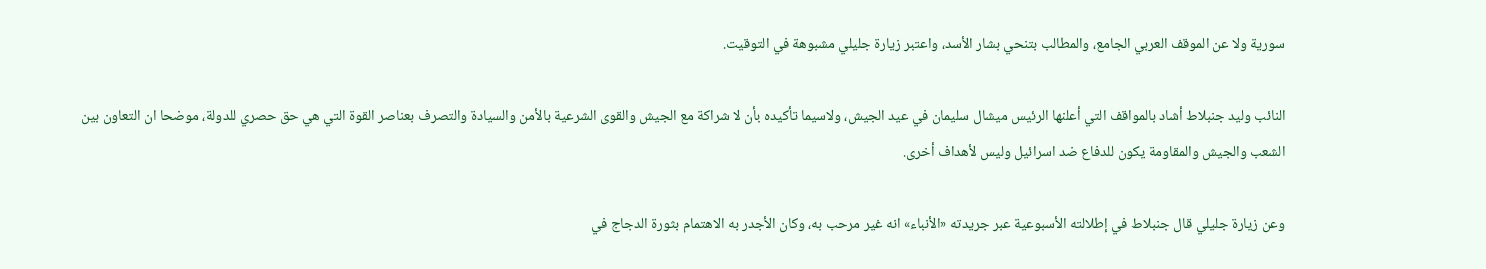سورية ولا عن الموقف العربي الجامع، والمطالب بتنحي بشار الأسد، واعتبر زيارة جليلي مشبوهة في التوقيت.

النائب وليد جنبلاط أشاد بالمواقف التي أعلنها الرئيس ميشال سليمان في عيد الجيش، ولاسيما تأكيده بأن لا شراكة مع الجيش والقوى الشرعية بالأمن والسيادة والتصرف بعناصر القوة التي هي حق حصري للدولة، موضحا ان التعاون بين الشعب والجيش والمقاومة يكون للدفاع ضد اسرائيل وليس لأهداف أخرى.

وعن زيارة جليلي قال جنبلاط في إطلالته الأسبوعية عبر جريدته «الأنباء» انه غير مرحب به، وكان الأجدر به الاهتمام بثورة الدجاج في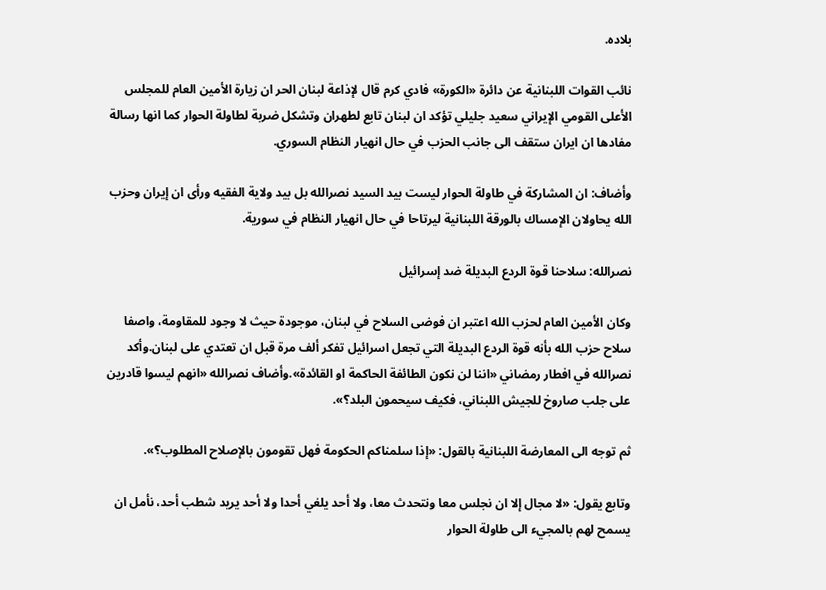بلاده.

نائب القوات اللبنانية عن دائرة «الكورة» فادي كرم قال لإذاعة لبنان الحر ان زيارة الأمين العام للمجلس الأعلى القومي الإيراني سعيد جليلي تؤكد ان لبنان تابع لطهران وتشكل ضربة لطاولة الحوار كما انها رسالة مفادها ان ايران ستقف الى جانب الحزب في حال انهيار النظام السوري.

وأضاف: ان المشاركة في طاولة الحوار ليست بيد السيد نصرالله بل بيد ولاية الفقيه ورأى ان إيران وحزب الله يحاولان الإمساك بالورقة اللبنانية ليرتاحا في حال انهيار النظام في سورية.

نصرالله: سلاحنا قوة الردع البديلة ضد إسرائيل

وكان الأمين العام لحزب الله اعتبر ان فوضى السلاح في لبنان، موجودة حيث لا وجود للمقاومة، واصفا سلاح حزب الله بأنه قوة الردع البديلة التي تجعل اسرائيل تفكر ألف مرة قبل ان تعتدي على لبنان.وأكد نصرالله في افطار رمضاني «اننا لن نكون الطائفة الحاكمة او القائدة».وأضاف نصرالله «انهم ليسوا قادرين على جلب صاروخ للجيش اللبناني، فكيف سيحمون البلد؟».

ثم توجه الى المعارضة اللبنانية بالقول: «إذا سلمناكم الحكومة فهل تقومون بالإصلاح المطلوب؟».

وتابع يقول: «لا مجال إلا ان نجلس معا ونتحدث معا، ولا أحد يلغي أحدا ولا أحد يريد شطب أحد، نأمل ان يسمح لهم بالمجيء الى طاولة الحوار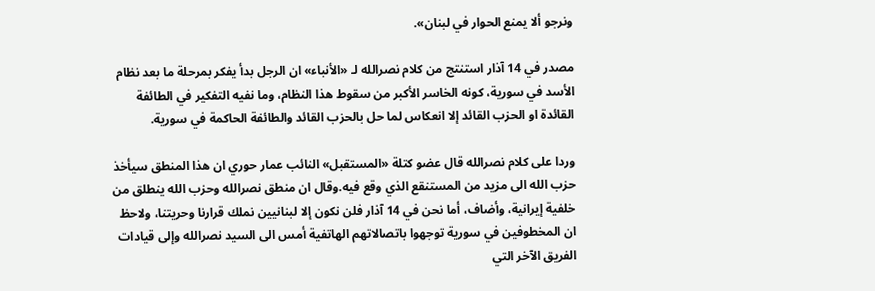ونرجو ألا يمنع الحوار في لبنان».

مصدر في 14 آذار استنتج من كلام نصرالله لـ «الأنباء» ان الرجل بدأ يفكر بمرحلة ما بعد نظام الأسد في سورية، كونه الخاسر الأكبر من سقوط هذا النظام، وما نفيه التفكير في الطائفة القائدة او الحزب القائد إلا انعكاس لما حل بالحزب القائد والطائفة الحاكمة في سورية.

وردا على كلام نصرالله قال عضو كتلة «المستقبل» النائب عمار حوري ان هذا المنطق سيأخذ حزب الله الى مزيد من المستنقع الذي وقع فيه.وقال ان منطق نصرالله وحزب الله ينطلق من خلفية إيرانية، وأضاف، أما نحن في 14 آذار فلن نكون إلا لبنانيين نملك قرارنا وحريتنا، ولاحظ ان المخطوفين في سورية توجهوا باتصالاتهم الهاتفية أمس الى السيد نصرالله وإلى قيادات الفريق الآخر التي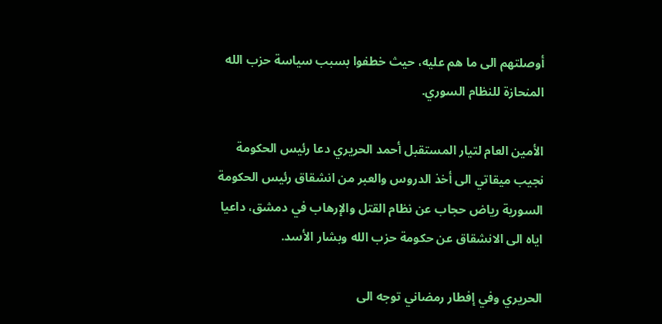أوصلتهم الى ما هم عليه، حيث خطفوا بسبب سياسة حزب الله المنحازة للنظام السوري.

الأمين العام لتيار المستقبل أحمد الحريري دعا رئيس الحكومة نجيب ميقاتي الى أخذ الدروس والعبر من انشقاق رئيس الحكومة السورية رياض حجاب عن نظام القتل والإرهاب في دمشق، داعيا اياه الى الانشقاق عن حكومة حزب الله وبشار الأسد.

الحريري وفي إفطار رمضاني توجه الى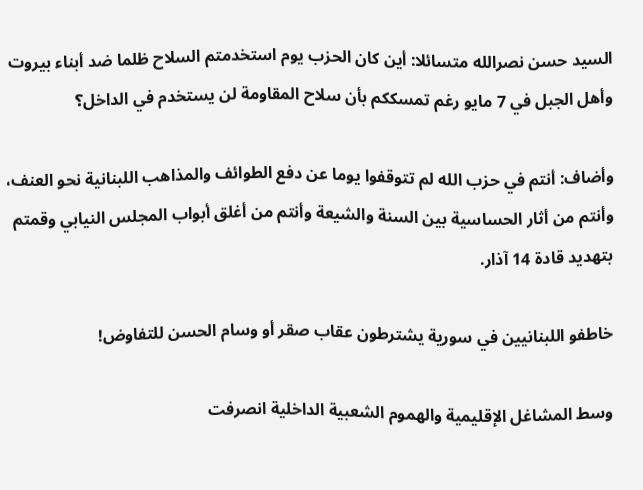السيد حسن نصرالله متسائلا: أين كان الحزب يوم استخدمتم السلاح ظلما ضد أبناء بيروت وأهل الجبل في 7 مايو رغم تمسككم بأن سلاح المقاومة لن يستخدم في الداخل؟

وأضاف: أنتم في حزب الله لم تتوقفوا يوما عن دفع الطوائف والمذاهب اللبنانية نحو العنف، وأنتم من أثار الحساسية بين السنة والشيعة وأنتم من أغلق أبواب المجلس النيابي وقمتم بتهديد قادة 14 آذار.

خاطفو اللبنانيين في سورية يشترطون عقاب صقر أو وسام الحسن للتفاوض!

وسط المشاغل الإقليمية والهموم الشعبية الداخلية انصرفت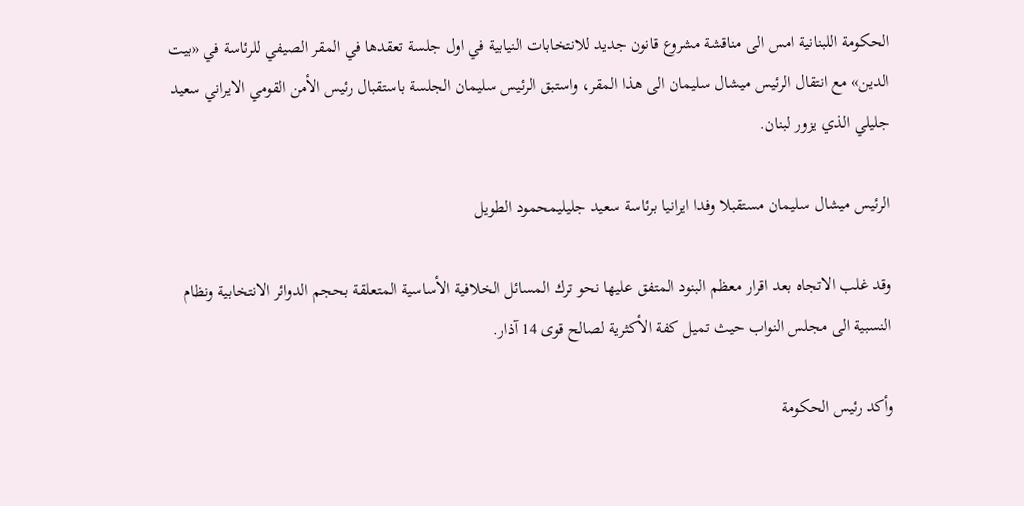الحكومة اللبنانية امس الى مناقشة مشروع قانون جديد للانتخابات النيابية في اول جلسة تعقدها في المقر الصيفي للرئاسة في «بيت الدين» مع انتقال الرئيس ميشال سليمان الى هذا المقر، واستبق الرئيس سليمان الجلسة باستقبال رئيس الأمن القومي الايراني سعيد جليلي الذي يزور لبنان.

الرئيس ميشال سليمان مستقبلا وفدا ايرانيا برئاسة سعيد جليليمحمود الطويل

وقد غلب الاتجاه بعد اقرار معظم البنود المتفق عليها نحو ترك المسائل الخلافية الأساسية المتعلقة بحجم الدوائر الانتخابية ونظام النسبية الى مجلس النواب حيث تميل كفة الأكثرية لصالح قوى 14 آذار.

وأكد رئيس الحكومة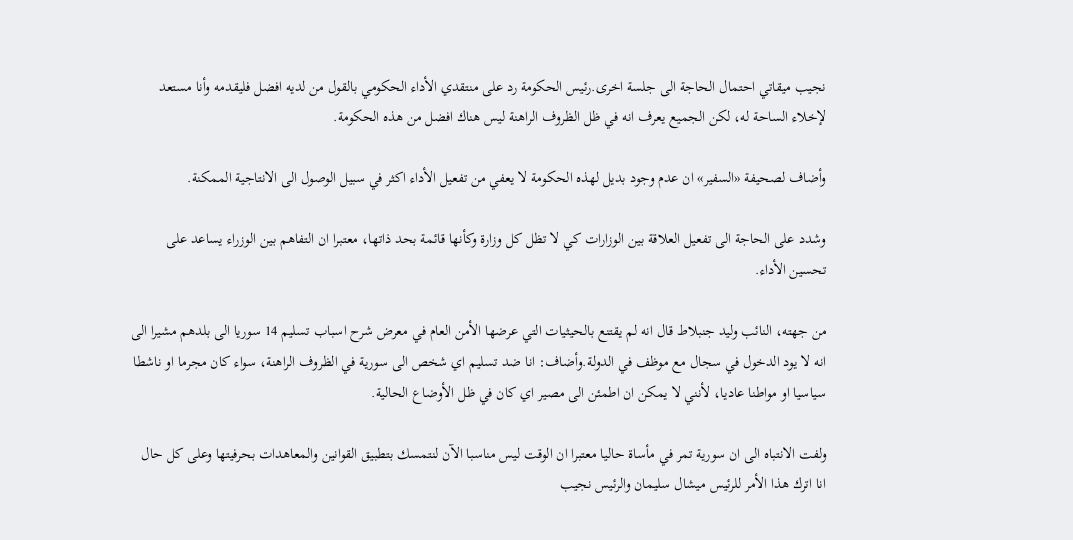نجيب ميقاتي احتمال الحاجة الى جلسة اخرى.رئيس الحكومة رد على منتقدي الأداء الحكومي بالقول من لديه افضل فليقدمه وأنا مستعد لإخلاء الساحة له، لكن الجميع يعرف انه في ظل الظروف الراهنة ليس هناك افضل من هذه الحكومة.

وأضاف لصحيفة «السفير» ان عدم وجود بديل لهذه الحكومة لا يعفي من تفعيل الأداء اكثر في سبيل الوصول الى الانتاجية الممكنة.

وشدد على الحاجة الى تفعيل العلاقة بين الوزارات كي لا تظل كل وزارة وكأنها قائمة بحد ذاتها، معتبرا ان التفاهم بين الوزراء يساعد على تحسين الأداء.

من جهته، النائب وليد جنبلاط قال انه لم يقتنع بالحيثيات التي عرضها الأمن العام في معرض شرح اسباب تسليم 14 سوريا الى بلدهم مشيرا الى انه لا يود الدخول في سجال مع موظف في الدولة.وأضاف: انا ضد تسليم اي شخص الى سورية في الظروف الراهنة، سواء كان مجرما او ناشطا سياسيا او مواطنا عاديا، لأنني لا يمكن ان اطمئن الى مصير اي كان في ظل الأوضاع الحالية.

ولفت الانتباه الى ان سورية تمر في مأساة حاليا معتبرا ان الوقت ليس مناسبا الآن لنتمسك بتطبيق القوانين والمعاهدات بحرفيتها وعلى كل حال انا اترك هذا الأمر للرئيس ميشال سليمان والرئيس نجيب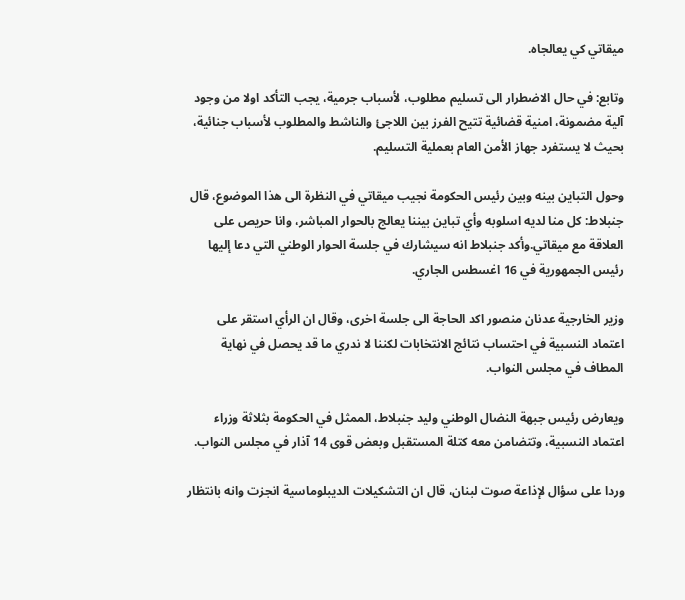ميقاتي كي يعالجاه.

وتابع: في حال الاضطرار الى تسليم مطلوب، لأسباب جرمية، يجب التأكد اولا من وجود آلية مضمونة، امنية قضائية تتيح الفرز بين اللاجئ والناشط والمطلوب لأسباب جنائية، بحيث لا يستفرد جهاز الأمن العام بعملية التسليم.

وحول التباين بينه وبين رئيس الحكومة نجيب ميقاتي في النظرة الى هذا الموضوع، قال جنبلاط: كل منا لديه اسلوبه وأي تباين بيننا يعالج بالحوار المباشر، وانا حريص على العلاقة مع ميقاتي.وأكد جنبلاط انه سيشارك في جلسة الحوار الوطني التي دعا إليها رئيس الجمهورية في 16 اغسطس الجاري.

وزير الخارجية عدنان منصور اكد الحاجة الى جلسة اخرى، وقال ان الرأي استقر على اعتماد النسبية في احتساب نتائج الانتخابات لكننا لا ندري ما قد يحصل في نهاية المطاف في مجلس النواب.

ويعارض رئيس جبهة النضال الوطني وليد جنبلاط، الممثل في الحكومة بثلاثة وزراء اعتماد النسبية، وتتضامن معه كتلة المستقبل وبعض قوى 14 آذار في مجلس النواب.

وردا على سؤال لإذاعة صوت لبنان، قال ان التشكيلات الديبلوماسية انجزت وانه بانتظار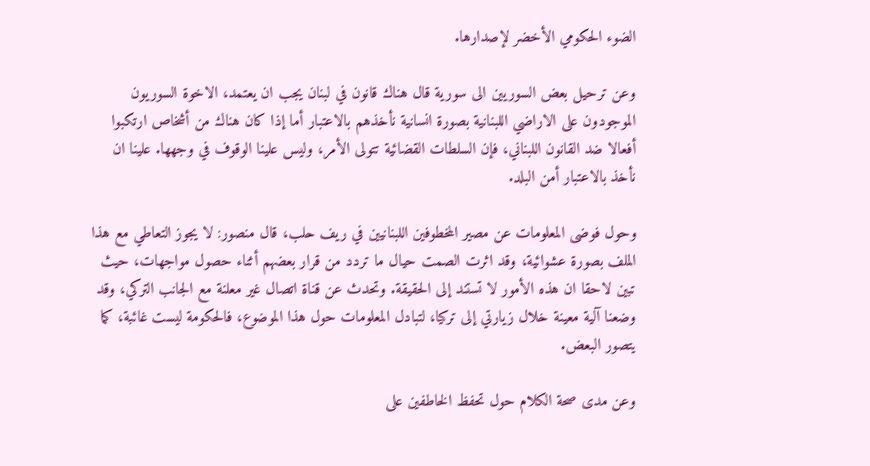الضوء الحكومي الأخضر لإصدارها.

وعن ترحيل بعض السوريين الى سورية قال هناك قانون في لبنان يجب ان يعتمد، الاخوة السوريون الموجودون على الاراضي اللبنانية بصورة انسانية نأخذهم بالاعتبار أما إذا كان هناك من أشخاص ارتكبوا أفعالا ضد القانون اللبناني، فإن السلطات القضائية تتولى الأمر، وليس علينا الوقوف في وجهها. علينا ان نأخذ بالاعتبار أمن البلد.

وحول فوضى المعلومات عن مصير المخطوفين اللبنانيين في ريف حلب، قال منصور: لا يجوز التعاطي مع هذا الملف بصورة عشوائية، وقد اثرت الصمت حيال ما تردد من قرار بعضهم أثناء حصول مواجهات، حيث تبين لاحقا ان هذه الأمور لا تستند إلى الحقيقة. وتحدث عن قناة اتصال غير معلنة مع الجانب التركي، وقد وضعنا آلية معينة خلال زيارتي إلى تركيا، لتبادل المعلومات حول هذا الموضوع، فالحكومة ليست غائبة، كما يتصور البعض.

وعن مدى صحة الكلام حول تحفظ الخاطفين على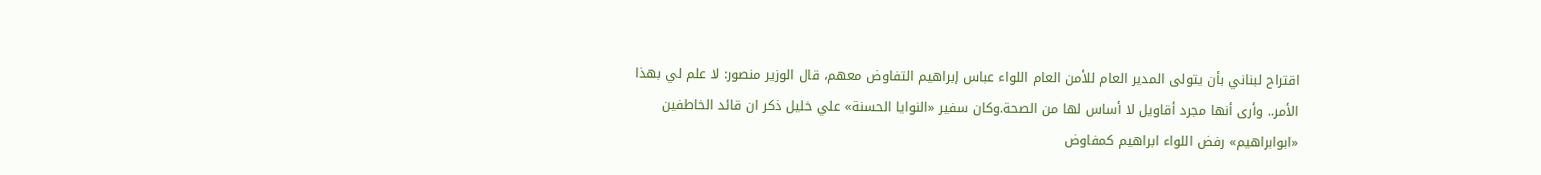اقتراح لبناني بأن يتولى المدير العام للأمن العام اللواء عباس إبراهيم التفاوض معهم، قال الوزير منصور: لا علم لي بهذا الأمر.. وأرى أنها مجرد أقاويل لا أساس لها من الصحة.وكان سفير «النوايا الحسنة» علي خليل ذكر ان قائد الخاطفين «ابوابراهيم» رفض اللواء ابراهيم كمفاوض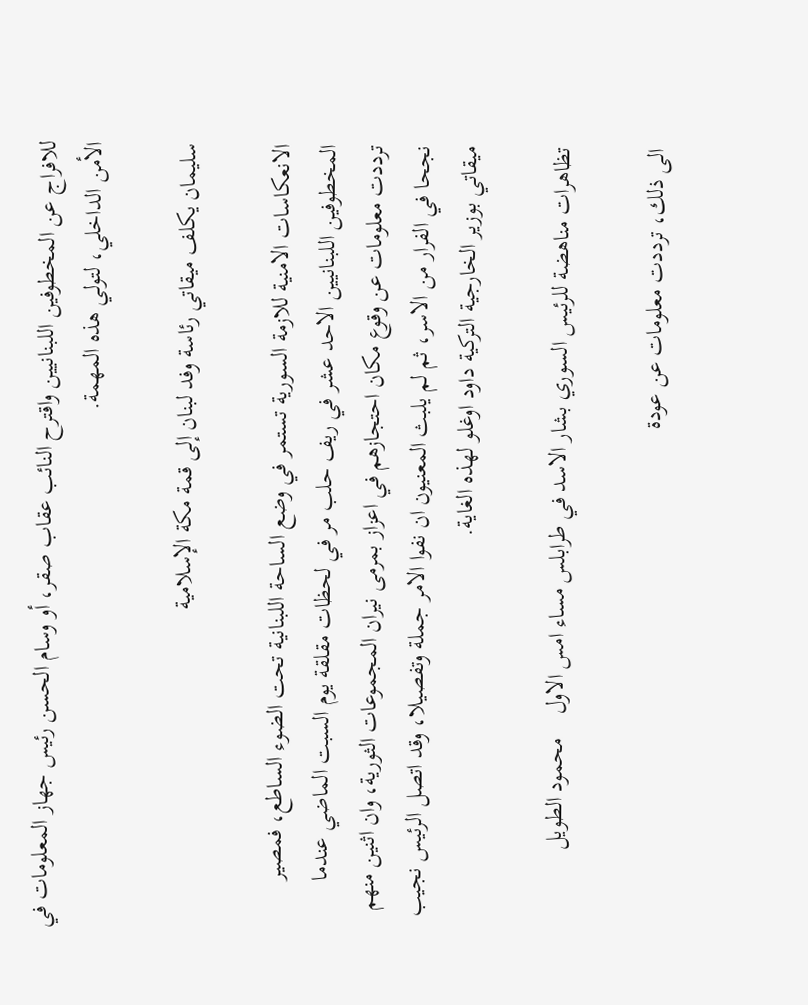للافراج عن المخطوفين اللبنانيين واقترح النائب عقاب صقر، أو وسام الحسن رئيس جهاز المعلومات في الأمن الداخلي، لتولي هذه المهمة.

سليمان يكلف ميقاتي رئاسة وفد لبنان إلى قمة مكة الإسلامية

الانعكاسات الامنية للازمة السورية تستمر في وضع الساحة اللبنانية تحت الضوء الساطع، فمصير المخطوفين اللبنانيين الاحد عشر في ريف حلب مر في لحظات مقلقة يوم السبت الماضي عندما ترددت معلومات عن وقوع مكان احتجازهم في اعزاز بمرمى نيران المجموعات الثورية، وان اثنين منهم نجحا في الفرار من الاسر، ثم لم يلبث المعنيون ان نفوا الامر جملة وتفصيلا، وقد اتصل الرئيس نجيب ميقاتي بوزير الخارجية التركية داود اوغلو لهذه الغاية.

تظاهرات مناهضة للرئيس السوري بشار الاسد في طرابلس مساء امس الاول    محمود الطويل

الى ذلك، ترددت معلومات عن عودة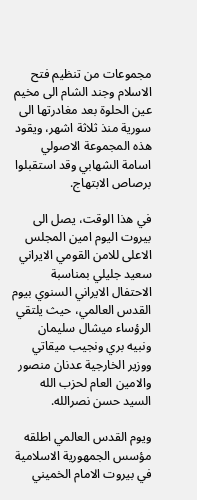مجموعات من تنظيم فتح الاسلام وجند الشام الى مخيم عين الحلوة بعد مغادرتها الى سورية منذ ثلاثة اشهر، ويقود هذه المجموعة الاصولي اسامة الشهابي وقد استقبلوا برصاص الابتهاج.

في هذا الوقت، يصل الى بيروت اليوم امين المجلس الاعلى للامن القومي الايراني سعيد جليلي بمناسبة الاحتفال الايراني السنوي بيوم القدس العالمي، حيث يلتقي الرؤساء ميشال سليمان ونبيه بري ونجيب ميقاتي ووزير الخارجية عدنان منصور والامين العام لحزب الله السيد حسن نصرالله.

ويوم القدس العالمي اطلقه مؤسس الجمهورية الاسلامية في بيروت الامام الخميني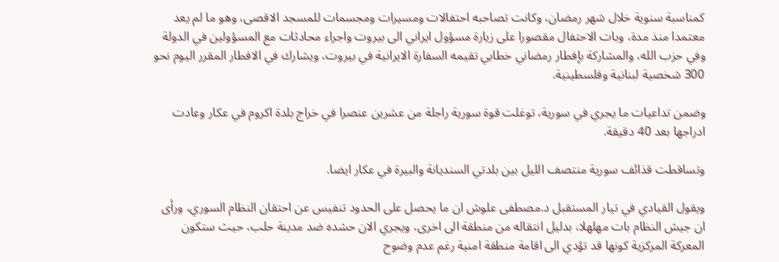كمناسبة سنوية خلال شهر رمضان، وكانت تصاحبه احتفالات ومسيرات ومجسمات للمسجد الاقصى، وهو ما لم يعد معتمدا منذ مدة، وبات الاحتفال مقصورا على زيارة مسؤول ايراني الى بيروت واجراء محادثات مع المسؤولين في الدولة وفي حزب الله، والمشاركة بإفطار رمضاني خطابي تقيمه السفارة الايرانية في بيروت، ويشارك في الافطار المقرر اليوم نحو 300 شخصية لبنانية وفلسطينية.

وضمن تداعيات ما يجري في سورية، توغلت قوة سورية راجلة من عشرين عنصرا في خراج بلدة اكروم في عكار وعادت ادراجها بعد 40 دقيقة.

وتساقطت قذائف سورية منتصف الليل بين بلدتي السنديانة والبيرة في عكار ايضا.

ويقول القيادي في تيار المستقبل د.مصطفى علوش ان ما يحصل على الحدود تنفيس عن احتقان النظام السوري، ورأى ان جيش النظام بات مهلهلا، بدليل انتقاله من منطقة الى اخرى، ويجري الان حشده ضد مدينة حلب، حيث ستكون المعركة المركزية كونها قد تؤدي الى اقامة منطقة امنية رغم عدم وضوح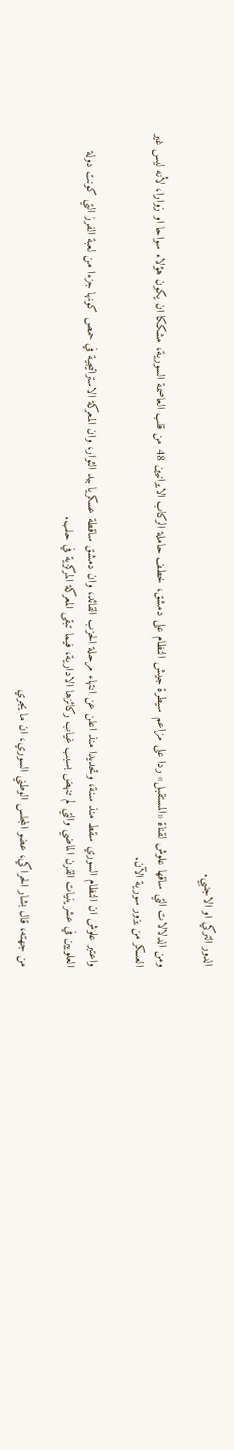الدور التركي او الاجنبي.

ومن الدلالات التي ساقها علوش لقناة «المستقبل» ردا على مزاعم سيطرة جيش النظام على دمشق، خطف حاملة الركاب الايرانيين 48 من قلب العاصمة السورية، مشككا ان يكون هؤلاء سواحا او زوارا، لأنه ليس غير العسكر من يزور سورية الآن.

واعتبر علوش ان النظام السوري سقط منذ سنة، وتحديدا منذ اعلن عن انتهاء مرحلة الحزب القائد، وان دمشق ساقطة عسكريا بيد الثوار، وان المعركة الاستراتيجية في حمص كونها جزءا من لعبة الفرز التي كونت دولة العلويين في عشرينيات القرن الماضي والتي لم تنهض بسبب غياب ركائزها الادارية، فيما تبقى المعركة المركزية في حلب.

من جهته، قال بشار الحراكي، عضو المجلس الوطني السوري، ان ما يجري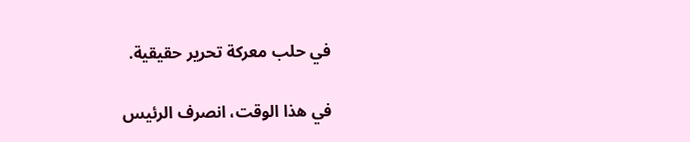في حلب معركة تحرير حقيقية.

في هذا الوقت، انصرف الرئيس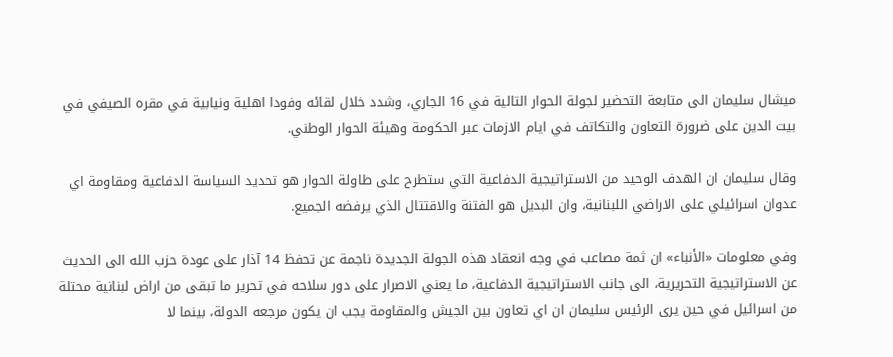ميشال سليمان الى متابعة التحضير لجولة الحوار التالية في 16 الجاري، وشدد خلال لقائه وفودا اهلية ونيابية في مقره الصيفي في بيت الدين على ضرورة التعاون والتكاتف في ايام الازمات عبر الحكومة وهيئة الحوار الوطني.

وقال سليمان ان الهدف الوحيد من الاستراتيجية الدفاعية التي ستطرح على طاولة الحوار هو تحديد السياسة الدفاعية ومقاومة اي عدوان اسرائيلي على الاراضي اللبنانية، وان البديل هو الفتنة والاقتتال الذي يرفضه الجميع.

وفي معلومات «الأنباء» ان ثمة مصاعب في وجه انعقاد هذه الجولة الجديدة ناجمة عن تحفظ 14 آذار على عودة حزب الله الى الحديث عن الاستراتيجية التحريرية، الى جانب الاستراتيجية الدفاعية، ما يعني الاصرار على دور سلاحه في تحرير ما تبقى من اراض لبنانية محتلة من اسرائيل في حين يرى الرئيس سليمان ان اي تعاون بين الجيش والمقاومة يجب ان يكون مرجعه الدولة، بينما لا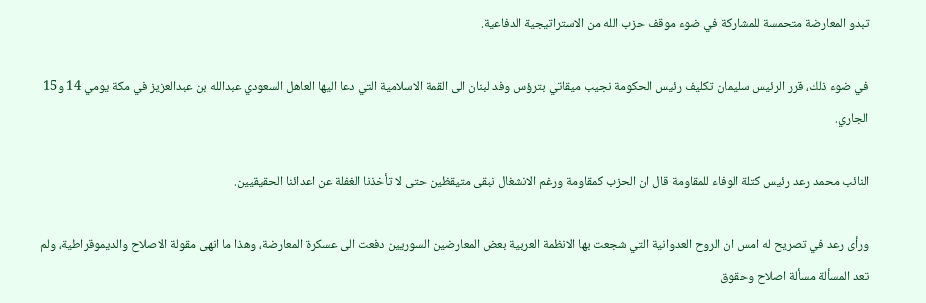تبدو المعارضة متحمسة للمشاركة في ضوء موقف حزب الله من الاستراتيجية الدفاعية.

في ضوء ذلك، قرر الرئيس سليمان تكليف رئيس الحكومة نجيب ميقاتي بترؤس وفد لبنان الى القمة الاسلامية التي دعا اليها العاهل السعودي عبدالله بن عبدالعزيز في مكة يومي 14 و15 الجاري.

النائب محمد رعد رئيس كتلة الوفاء للمقاومة قال ان الحزب كمقاومة ورغم الانشغال نبقى متيقظين حتى لا تأخذنا الغفلة عن اعدائنا الحقيقيين.

ورأى رعد في تصريح له امس ان الروح العدوانية التي شجعت بها الانظمة العربية بعض المعارضين السوريين دفعت الى عسكرة المعارضة، وهذا ما انهى مقولة الاصلاح والديموقراطية، ولم تعد المسألة مسألة اصلاح وحقوق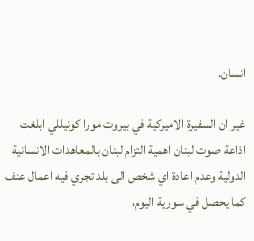انسان.

غير ان السفيرة الاميركية في بيروت مورا كونيللي ابلغت اذاعة صوت لبنان اهمية التزام لبنان بالمعاهدات الانسانية الدولية وعدم اعادة اي شخص الى بلد تجري فيه اعمال عنف كما يحصل في سورية اليوم،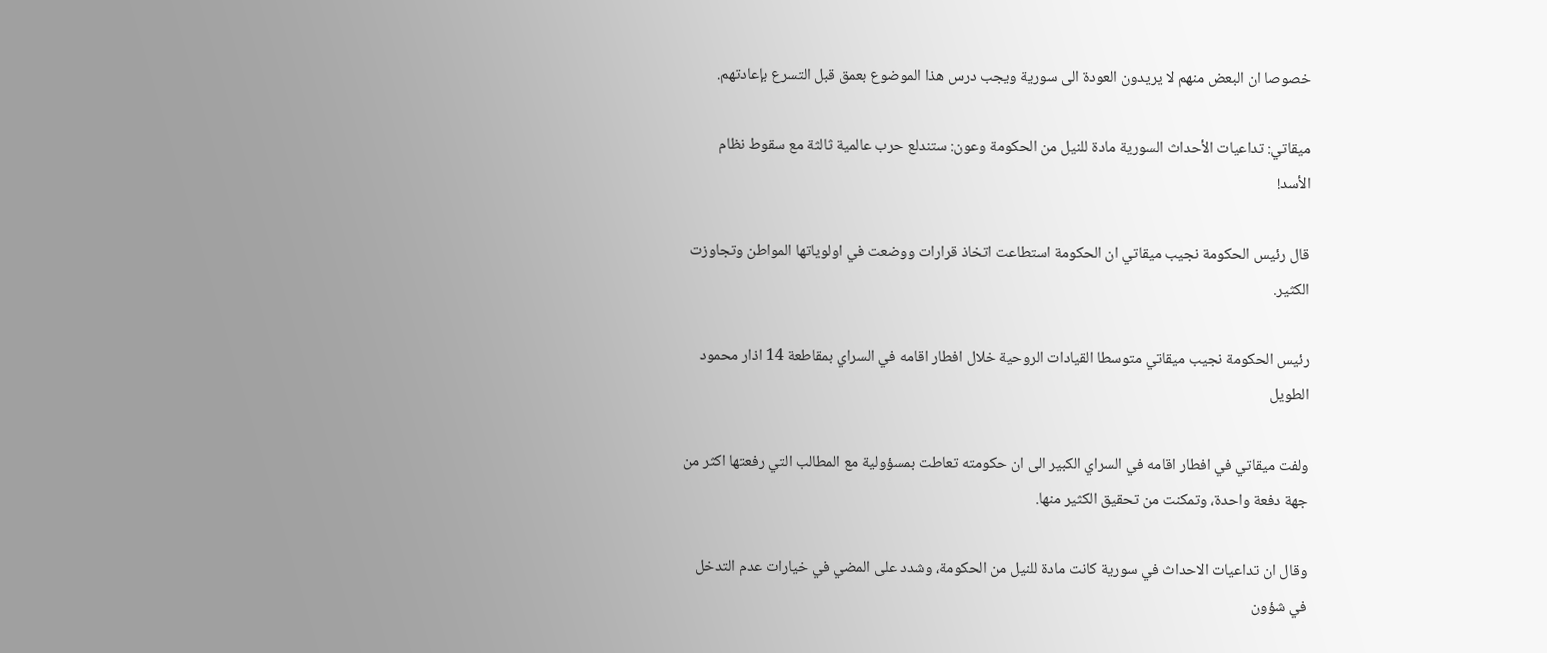خصوصا ان البعض منهم لا يريدون العودة الى سورية ويجب درس هذا الموضوع بعمق قبل التسرع بإعادتهم.

ميقاتي: تداعيات الأحداث السورية مادة للنيل من الحكومة وعون: ستندلع حرب عالمية ثالثة مع سقوط نظام الأسد!

قال رئيس الحكومة نجيب ميقاتي ان الحكومة استطاعت اتخاذ قرارات ووضعت في اولوياتها المواطن وتجاوزت الكثير.

رئيس الحكومة نجيب ميقاتي متوسطا القيادات الروحية خلال افطار اقامه في السراي بمقاطعة 14 اذار محمود الطويل

ولفت ميقاتي في افطار اقامه في السراي الكبير الى ان حكومته تعاطت بمسؤولية مع المطالب التي رفعتها اكثر من جهة دفعة واحدة، وتمكنت من تحقيق الكثير منها.

وقال ان تداعيات الاحداث في سورية كانت مادة للنيل من الحكومة، وشدد على المضي في خيارات عدم التدخل في شؤون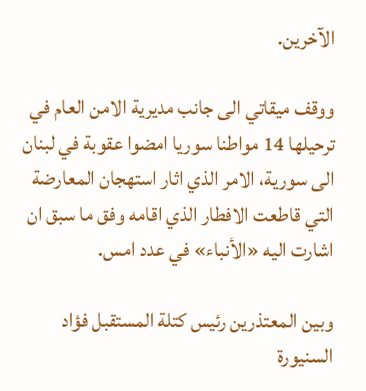الآخرين.

ووقف ميقاتي الى جانب مديرية الامن العام في ترحيلها 14 مواطنا سوريا امضوا عقوبة في لبنان الى سورية، الامر الذي اثار استهجان المعارضة التي قاطعت الافطار الذي اقامه وفق ما سبق ان اشارت اليه «الأنباء» في عدد امس.

وبين المعتذرين رئيس كتلة المستقبل فؤاد السنيورة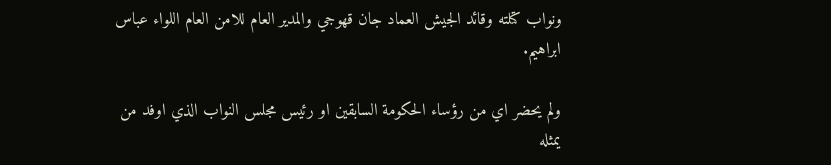ونواب كتلته وقائد الجيش العماد جان قهوجي والمدير العام للامن العام اللواء عباس ابراهيم.

ولم يحضر اي من رؤساء الحكومة السابقين او رئيس مجلس النواب الذي اوفد من يمثله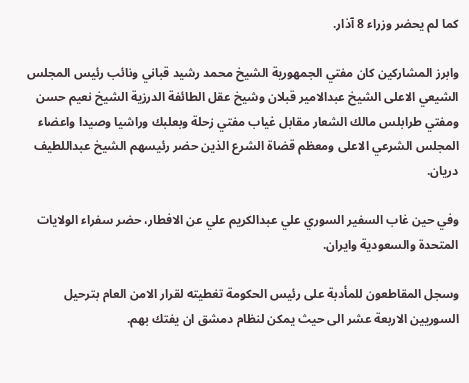كما لم يحضر وزراء 8 آذار.

وابرز المشاركين كان مفتي الجمهورية الشيخ محمد رشيد قباني ونائب رئيس المجلس الشيعي الاعلى الشيخ عبدالامير قبلان وشيخ عقل الطائفة الدرزية الشيخ نعيم حسن ومفتي طرابلس مالك الشعار مقابل غياب مفتي زحلة وبعلبك وراشيا وصيدا واعضاء المجلس الشرعي الاعلى ومعظم قضاة الشرع الذين حضر رئيسهم الشيخ عبداللطيف دريان.

وفي حين غاب السفير السوري علي عبدالكريم علي عن الافطار، حضر سفراء الولايات المتحدة والسعودية وايران.

وسجل المقاطعون للمأدبة على رئيس الحكومة تغطيته لقرار الامن العام بترحيل السوريين الاربعة عشر الى حيث يمكن لنظام دمشق ان يفتك بهم.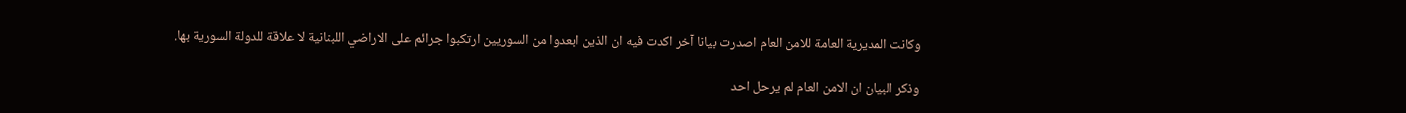وكانت المديرية العامة للامن العام اصدرت بيانا آخر اكدت فيه ان الذين ابعدوا من السوريين ارتكبوا جرائم على الاراضي اللبنانية لا علاقة للدولة السورية بها.

وذكر البيان ان الامن العام لم يرحل احد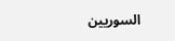السوريين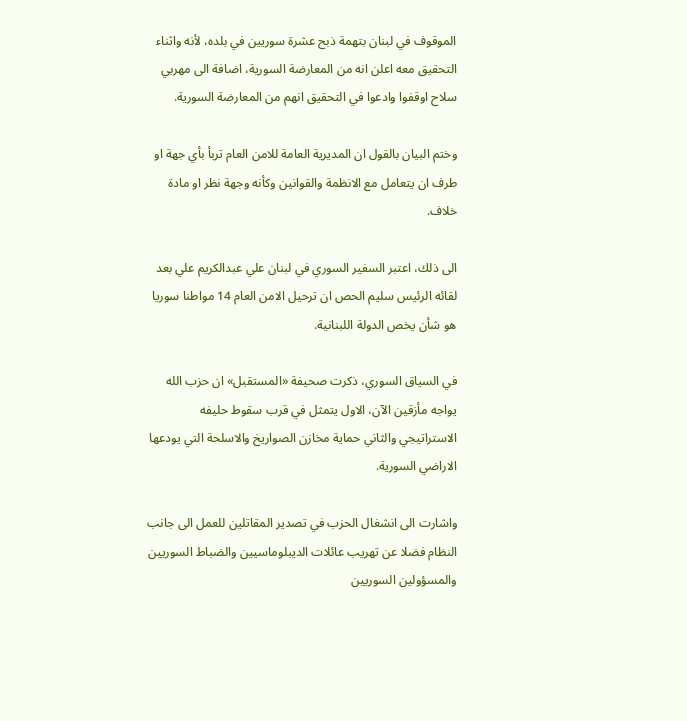الموقوف في لبنان بتهمة ذبح عشرة سوريين في بلده، لأنه واثناء التحقيق معه اعلن انه من المعارضة السورية، اضافة الى مهربي سلاح اوقفوا وادعوا في التحقيق انهم من المعارضة السورية.

وختم البيان بالقول ان المديرية العامة للامن العام تربأ بأي جهة او طرف ان يتعامل مع الانظمة والقوانين وكأنه وجهة نظر او مادة خلاف.

الى ذلك، اعتبر السفير السوري في لبنان علي عبدالكريم علي بعد لقائه الرئيس سليم الحص ان ترحيل الامن العام 14 مواطنا سوريا هو شأن يخص الدولة اللبنانية.

في السياق السوري، ذكرت صحيفة «المستقبل» ان حزب الله يواجه مأزقين الآن، الاول يتمثل في قرب سقوط حليفه الاستراتيجي والثاني حماية مخازن الصواريخ والاسلحة التي يودعها الاراضي السورية.

واشارت الى انشغال الحزب في تصدير المقاتلين للعمل الى جانب النظام فضلا عن تهريب عائلات الديبلوماسيين والضباط السوريين والمسؤولين السوريين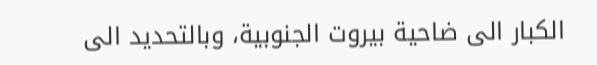الكبار الى ضاحية بيروت الجنوبية، وبالتحديد الى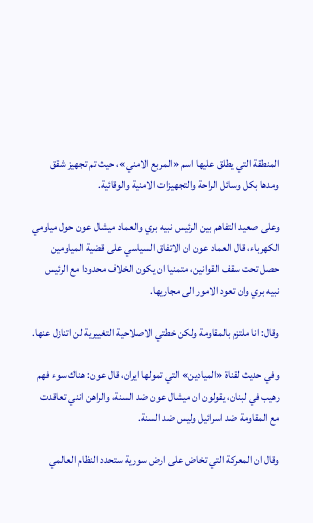المنطقة التي يطلق عليها اسم «المربع الامني»، حيث تم تجهيز شقق ومدها بكل وسائل الراحة والتجهيزات الامنية والوقائية.

وعلى صعيد التفاهم بين الرئيس نبيه بري والعماد ميشال عون حول مياومي الكهرباء، قال العماد عون ان الاتفاق السياسي على قضية المياومين حصل تحت سقف القوانين، متمنيا ان يكون الخلاف محدودا مع الرئيس نبيه بري وان تعود الامور الى مجاريها.

وقال: انا ملتزم بالمقاومة ولكن خطتي الاصلاحية التغييرية لن اتنازل عنها.

وفي حديث لقناة «الميادين» التي تمولها ايران، قال عون: هناك سوء فهم رهيب في لبنان، يقولون ان ميشال عون ضد السنة، والراهن انني تعاقدت مع المقاومة ضد اسرائيل وليس ضد السنة.

وقال ان المعركة التي تخاض على ارض سورية ستحدد النظام العالمي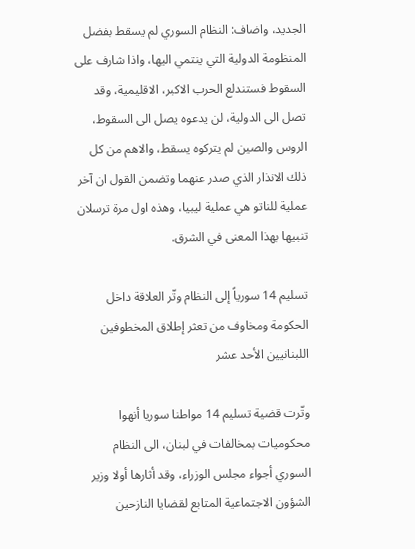الجديد، واضاف: النظام السوري لم يسقط بفضل المنظومة الدولية التي ينتمي اليها، واذا شارف على السقوط فستندلع الحرب الاكبر، الاقليمية، وقد تصل الى الدولية، لن يدعوه يصل الى السقوط، الروس والصين لم يتركوه يسقط، والاهم من كل ذلك الانذار الذي صدر عنهما وتضمن القول ان آخر عملية للناتو هي عملية ليبيا، وهذه اول مرة ترسلان تنبيها بهذا المعنى في الشرق.

تسليم 14 سورياً إلى النظام وتّر العلاقة داخل الحكومة ومخاوف من تعثر إطلاق المخطوفين اللبنانيين الأحد عشر

وتّرت قضية تسليم 14 مواطنا سوريا أنهوا محكوميات بمخالفات في لبنان، الى النظام السوري أجواء مجلس الوزراء، وقد أثارها أولا وزير الشؤون الاجتماعية المتابع لقضايا النازحين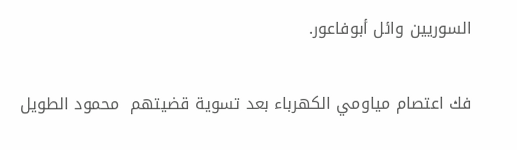السوريين وائل أبوفاعور.

فك اعتصام مياومي الكهرباء بعد تسوية قضيتهم  محمود الطويل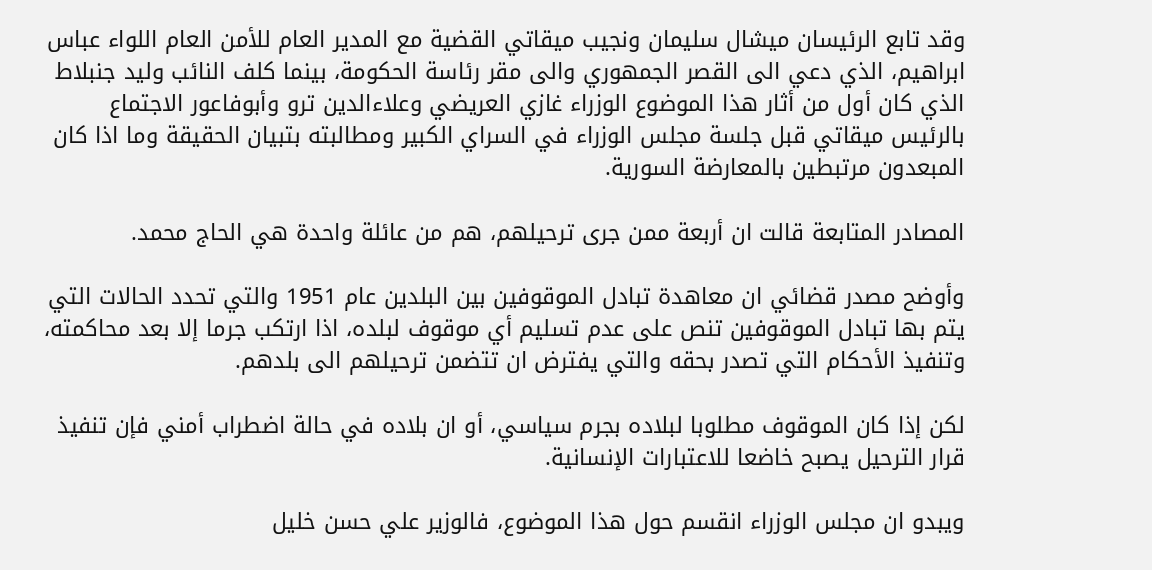وقد تابع الرئيسان ميشال سليمان ونجيب ميقاتي القضية مع المدير العام للأمن العام اللواء عباس ابراهيم، الذي دعي الى القصر الجمهوري والى مقر رئاسة الحكومة، بينما كلف النائب وليد جنبلاط الذي كان أول من أثار هذا الموضوع الوزراء غازي العريضي وعلاءالدين ترو وأبوفاعور الاجتماع بالرئيس ميقاتي قبل جلسة مجلس الوزراء في السراي الكبير ومطالبته بتبيان الحقيقة وما اذا كان المبعدون مرتبطين بالمعارضة السورية.

المصادر المتابعة قالت ان أربعة ممن جرى ترحيلهم، هم من عائلة واحدة هي الحاج محمد.

وأوضح مصدر قضائي ان معاهدة تبادل الموقوفين بين البلدين عام 1951 والتي تحدد الحالات التي يتم بها تبادل الموقوفين تنص على عدم تسليم أي موقوف لبلده، اذا ارتكب جرما إلا بعد محاكمته، وتنفيذ الأحكام التي تصدر بحقه والتي يفترض ان تتضمن ترحيلهم الى بلدهم.

لكن إذا كان الموقوف مطلوبا لبلاده بجرم سياسي، أو ان بلاده في حالة اضطراب أمني فإن تنفيذ قرار الترحيل يصبح خاضعا للاعتبارات الإنسانية.

ويبدو ان مجلس الوزراء انقسم حول هذا الموضوع، فالوزير علي حسن خليل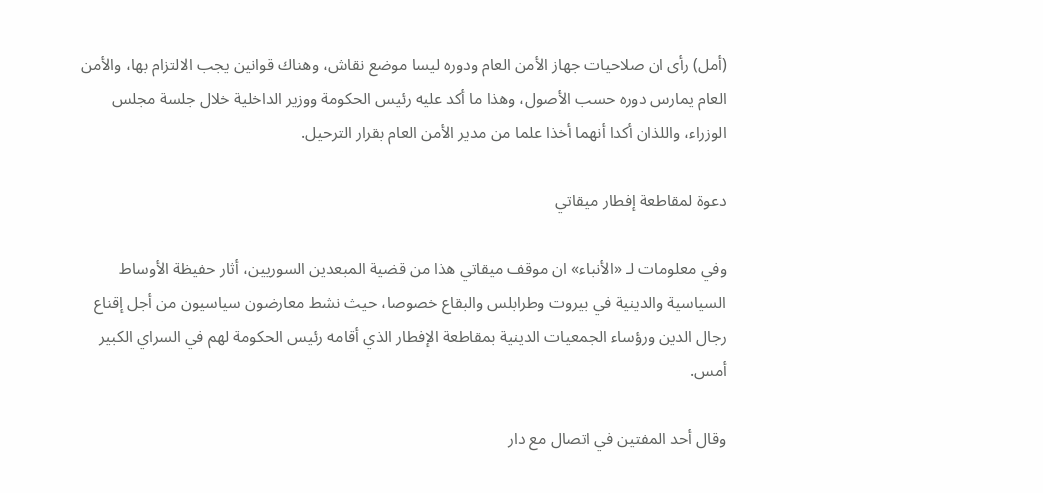(أمل) رأى ان صلاحيات جهاز الأمن العام ودوره ليسا موضع نقاش، وهناك قوانين يجب الالتزام بها، والأمن العام يمارس دوره حسب الأصول، وهذا ما أكد عليه رئيس الحكومة ووزير الداخلية خلال جلسة مجلس الوزراء، واللذان أكدا أنهما أخذا علما من مدير الأمن العام بقرار الترحيل.

دعوة لمقاطعة إفطار ميقاتي

وفي معلومات لـ «الأنباء» ان موقف ميقاتي هذا من قضية المبعدين السوريين، أثار حفيظة الأوساط السياسية والدينية في بيروت وطرابلس والبقاع خصوصا، حيث نشط معارضون سياسيون من أجل إقناع رجال الدين ورؤساء الجمعيات الدينية بمقاطعة الإفطار الذي أقامه رئيس الحكومة لهم في السراي الكبير أمس.

وقال أحد المفتين في اتصال مع دار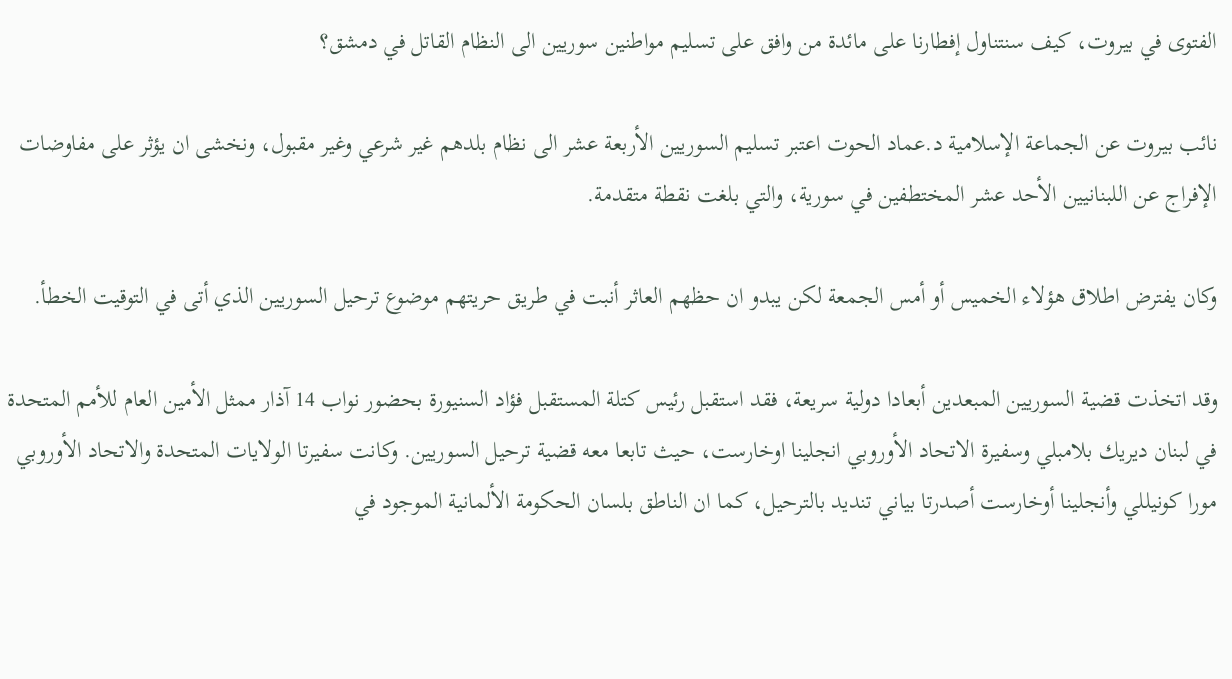الفتوى في بيروت، كيف سنتناول إفطارنا على مائدة من وافق على تسليم مواطنين سوريين الى النظام القاتل في دمشق؟

نائب بيروت عن الجماعة الإسلامية د.عماد الحوت اعتبر تسليم السوريين الأربعة عشر الى نظام بلدهم غير شرعي وغير مقبول، ونخشى ان يؤثر على مفاوضات الإفراج عن اللبنانيين الأحد عشر المختطفين في سورية، والتي بلغت نقطة متقدمة.

وكان يفترض اطلاق هؤلاء الخميس أو أمس الجمعة لكن يبدو ان حظهم العاثر أنبت في طريق حريتهم موضوع ترحيل السوريين الذي أتى في التوقيت الخطأ.

وقد اتخذت قضية السوريين المبعدين أبعادا دولية سريعة، فقد استقبل رئيس كتلة المستقبل فؤاد السنيورة بحضور نواب 14 آذار ممثل الأمين العام للأمم المتحدة في لبنان ديريك بلامبلي وسفيرة الاتحاد الأوروبي انجلينا اوخارست، حيث تابعا معه قضية ترحيل السوريين. وكانت سفيرتا الولايات المتحدة والاتحاد الأوروبي مورا كونيللي وأنجلينا أوخارست أصدرتا بياني تنديد بالترحيل، كما ان الناطق بلسان الحكومة الألمانية الموجود في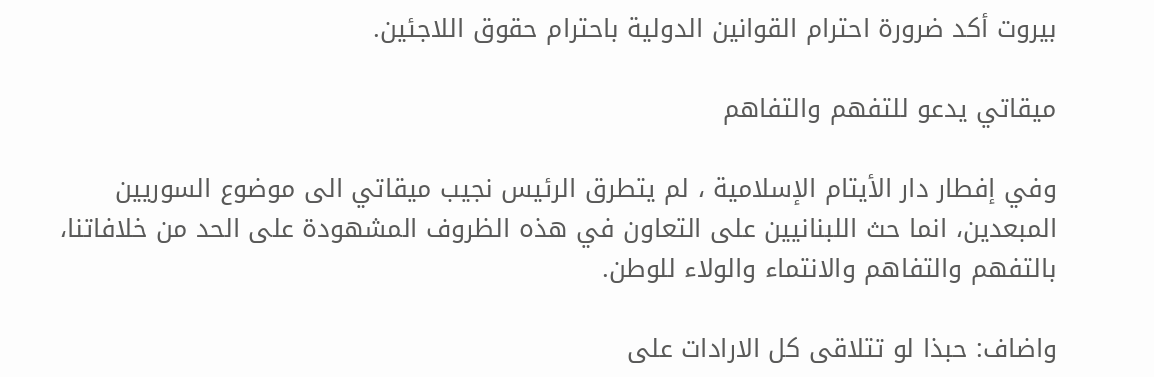بيروت أكد ضرورة احترام القوانين الدولية باحترام حقوق اللاجئين.

ميقاتي يدعو للتفهم والتفاهم

وفي إفطار دار الأيتام الإسلامية ، لم يتطرق الرئيس نجيب ميقاتي الى موضوع السوريين المبعدين، انما حث اللبنانيين على التعاون في هذه الظروف المشهودة على الحد من خلافاتنا، بالتفهم والتفاهم والانتماء والولاء للوطن.

واضاف: حبذا لو تتلاقى كل الارادات على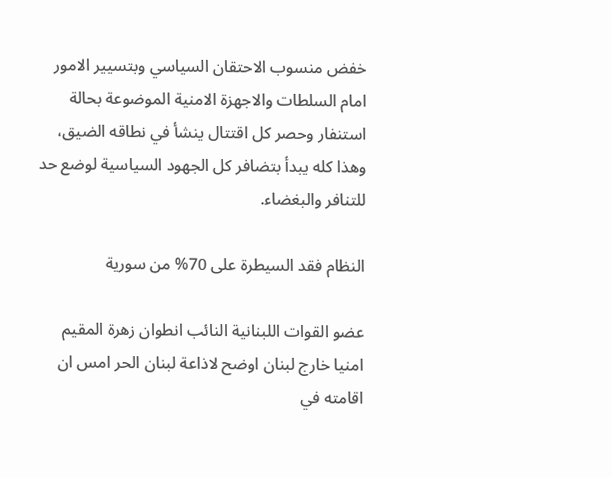خفض منسوب الاحتقان السياسي وبتسيير الامور امام السلطات والاجهزة الامنية الموضوعة بحالة استنفار وحصر كل اقتتال ينشأ في نطاقه الضيق، وهذا كله يبدأ بتضافر كل الجهود السياسية لوضع حد للتنافر والبغضاء.

النظام فقد السيطرة على 70% من سورية

عضو القوات اللبنانية النائب انطوان زهرة المقيم امنيا خارج لبنان اوضح لاذاعة لبنان الحر امس ان اقامته في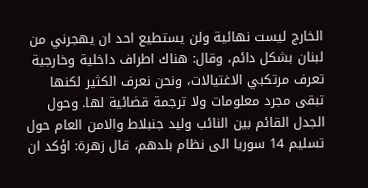الخارج ليست نهائية ولن يستطيع احد ان يهجرني من لبنان بشكل دائم، وقال: هناك اطراف داخلية وخارجية تعرف مرتكبي الاغتيالات، ونحن نعرف الكثير لكنها تبقى مجرد معلومات ولا ترجمة قضائية لها. وحول الجدل القائم بين النائب وليد جنبلاط والامن العام حول تسليم 14 سوريا الى نظام بلدهم، قال زهرة: اؤكد ان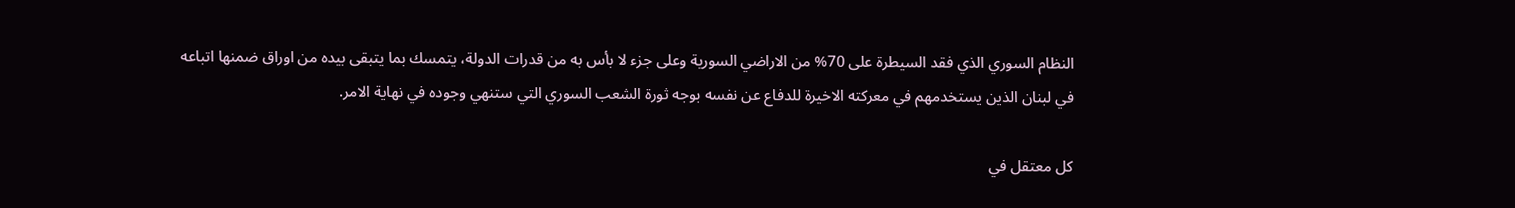النظام السوري الذي فقد السيطرة على 70% من الاراضي السورية وعلى جزء لا بأس به من قدرات الدولة، يتمسك بما يتبقى بيده من اوراق ضمنها اتباعه في لبنان الذين يستخدمهم في معركته الاخيرة للدفاع عن نفسه بوجه ثورة الشعب السوري التي ستنهي وجوده في نهاية الامر.

كل معتقل في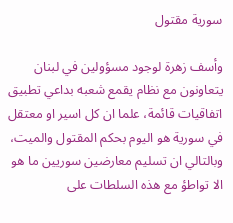سورية مقتول

وأسف زهرة لوجود مسؤولين في لبنان يتعاونون مع نظام يقمع شعبه بداعي تطبيق اتفاقيات قائمة، علما ان كل اسير او معتقل في سورية هو اليوم بحكم المقتول والميت، وبالتالي ان تسليم معارضين سوريين ما هو الا تواطؤ مع هذه السلطات على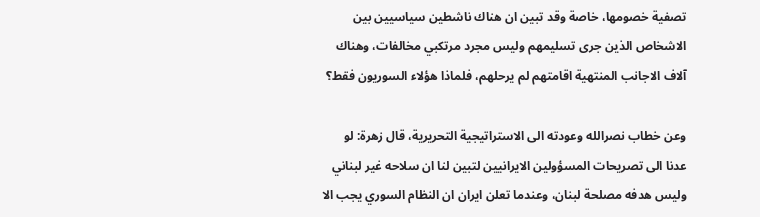تصفية خصومها، خاصة وقد تبين ان هناك ناشطين سياسيين بين الاشخاص الذين جرى تسليمهم وليس مجرد مرتكبي مخالفات، وهناك آلاف الاجانب المنتهية اقامتهم لم يرحلهم، فلماذا هؤلاء السوريون فقط؟

وعن خطاب نصرالله وعودته الى الاستراتيجية التحريرية، قال زهرة: لو عدنا الى تصريحات المسؤولين الايرانيين لتبين لنا ان سلاحه غير لبناني وليس هدفه مصلحة لبنان، وعندما تعلن ايران ان النظام السوري يجب الا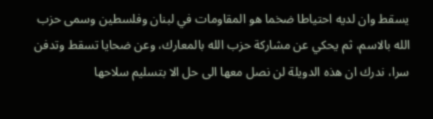يسقط وان لديه احتياطا ضخما هو المقاومات في لبنان وفلسطين وسمى حزب الله بالاسم، ثم يحكي عن مشاركة حزب الله بالمعارك، وعن ضحايا تسقط وتدفن سرا، ندرك ان هذه الدويلة لن نصل معها الى حل الا بتسليم سلاحها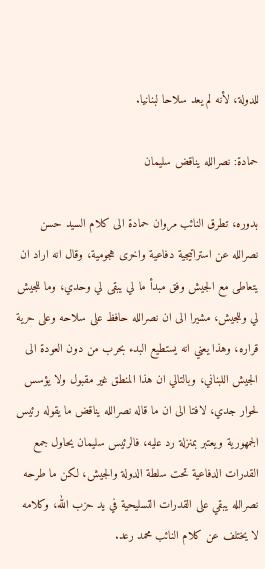للدولة، لأنه لم يعد سلاحا لبنانيا.

حمادة: نصرالله يناقض سليمان

بدوره، تطرق النائب مروان حمادة الى كلام السيد حسن نصرالله عن استراتيجية دفاعية واخرى هجومية، وقال انه اراد ان يتعاطى مع الجيش وفق مبدأ ما لي يبقى لي وحدي، وما للجيش لي وللجيش، مشيرا الى ان نصرالله حافظ على سلاحه وعلى حرية قراره، وهذا يعني انه يستطيع البدء بحرب من دون العودة الى الجيش اللبناني، وبالتالي ان هذا المنطق غير مقبول ولا يؤسس لحوار جدي، لافتا الى ان ما قاله نصرالله يناقض ما يقوله رئيس الجمهورية ويعتبر بمنزلة رد عليه، فالرئيس سليمان يحاول جمع القدرات الدفاعية تحت سلطة الدولة والجيش، لكن ما طرحه نصرالله يبقي على القدرات التسليحية في يد حزب الله، وكلامه لا يختلف عن كلام النائب محمد رعد.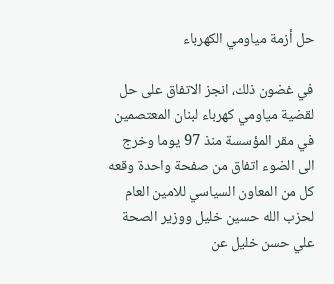حل أزمة مياومي الكهرباء

في غضون ذلك، انجز الاتفاق على حل لقضية مياومي كهرباء لبنان المعتصمين في مقر المؤسسة منذ 97 يوما وخرج الى الضوء اتفاق من صفحة واحدة وقعه كل من المعاون السياسي للامين العام لحزب الله حسين خليل ووزير الصحة علي حسن خليل عن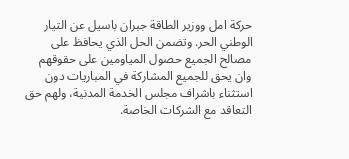حركة امل ووزير الطاقة جبران باسيل عن التيار الوطني الحر. وتضمن الحل الذي يحافظ على مصالح الجميع حصول المياومين على حقوقهم وان يحق للجميع المشاركة في المباريات دون استثناء باشراف مجلس الخدمة المدنية، ولهم حق التعاقد مع الشركات الخاصة.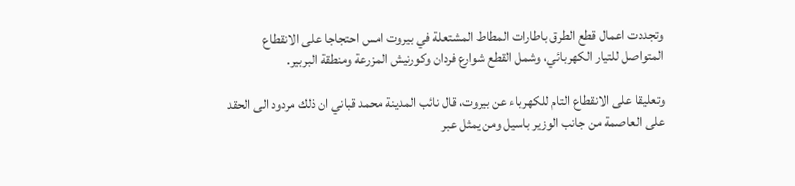وتجددت اعمال قطع الطرق باطارات المطاط المشتعلة في بيروت امس احتجاجا على الانقطاع المتواصل للتيار الكهربائي، وشمل القطع شوارع فردان وكورنيش المزرعة ومنطقة البربير.

وتعليقا على الانقطاع التام للكهرباء عن بيروت، قال نائب المدينة محمد قباني ان ذلك مردود الى الحقد على العاصمة من جانب الوزير باسيل ومن يمثل عبر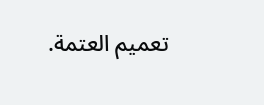تعميم العتمة.